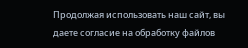Продолжая использовать наш сайт, вы даете согласие на обработку файлов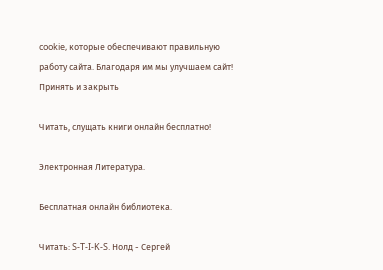cookie, которые обеспечивают правильную работу сайта. Благодаря им мы улучшаем сайт!
Принять и закрыть

Читать, слущать книги онлайн бесплатно!

Электронная Литература.

Бесплатная онлайн библиотека.

Читать: S-T-I-K-S. Нолд - Сергей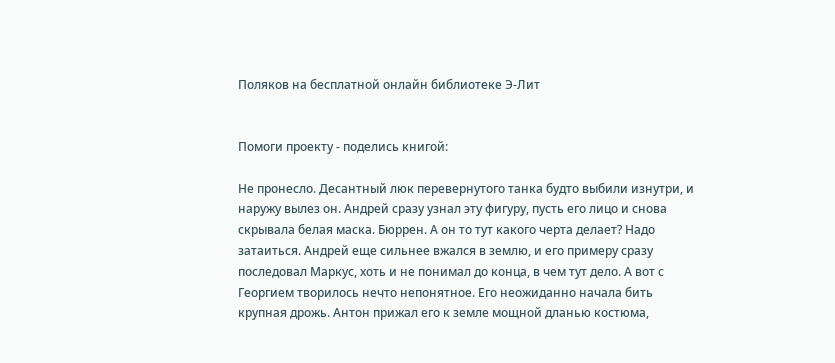Поляков на бесплатной онлайн библиотеке Э-Лит


Помоги проекту - поделись книгой:

Не пронесло. Десантный люк перевернутого танка будто выбили изнутри, и наружу вылез он. Андрей сразу узнал эту фигуру, пусть его лицо и снова скрывала белая маска. Бюррен. А он то тут какого черта делает? Надо затаиться. Андрей еще сильнее вжался в землю, и его примеру сразу последовал Маркус, хоть и не понимал до конца, в чем тут дело. А вот с Георгием творилось нечто непонятное. Его неожиданно начала бить крупная дрожь. Антон прижал его к земле мощной дланью костюма,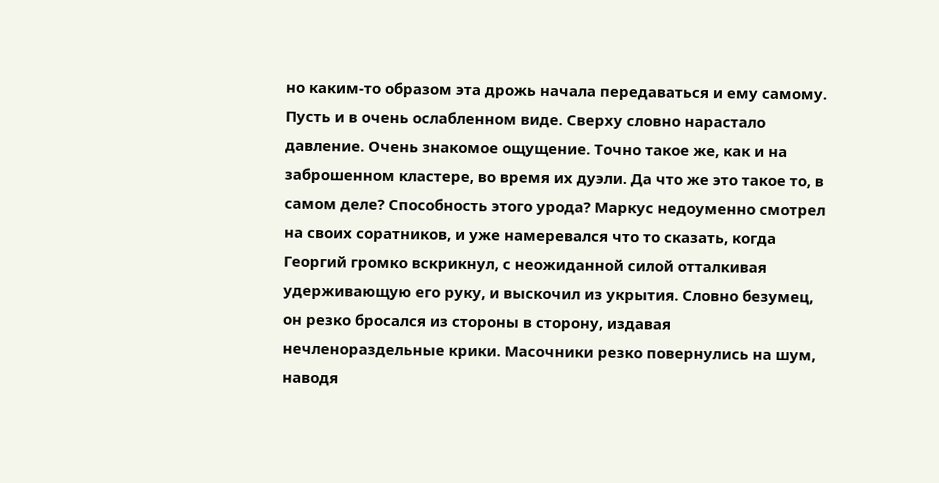но каким-то образом эта дрожь начала передаваться и ему самому. Пусть и в очень ослабленном виде. Сверху словно нарастало давление. Очень знакомое ощущение. Точно такое же, как и на заброшенном кластере, во время их дуэли. Да что же это такое то, в самом деле? Способность этого урода? Маркус недоуменно смотрел на своих соратников, и уже намеревался что то сказать, когда Георгий громко вскрикнул, с неожиданной силой отталкивая удерживающую его руку, и выскочил из укрытия. Словно безумец, он резко бросался из стороны в сторону, издавая нечленораздельные крики. Масочники резко повернулись на шум, наводя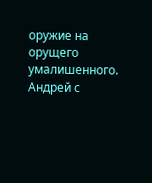оружие на орущего умалишенного. Андрей с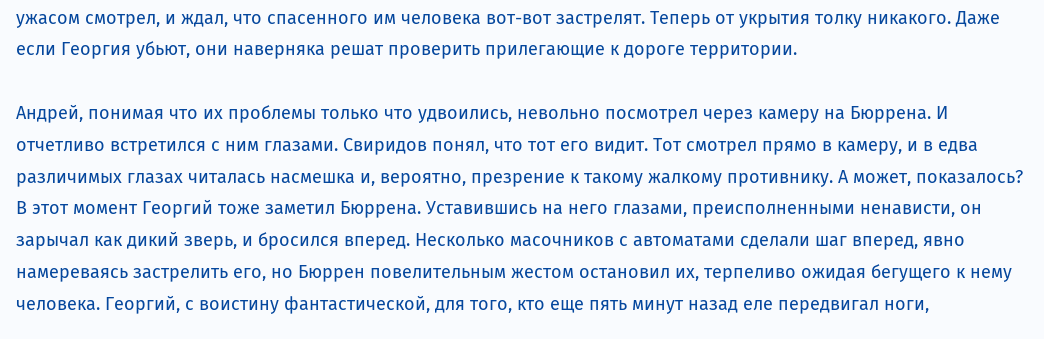ужасом смотрел, и ждал, что спасенного им человека вот-вот застрелят. Теперь от укрытия толку никакого. Даже если Георгия убьют, они наверняка решат проверить прилегающие к дороге территории.

Андрей, понимая что их проблемы только что удвоились, невольно посмотрел через камеру на Бюррена. И отчетливо встретился с ним глазами. Свиридов понял, что тот его видит. Тот смотрел прямо в камеру, и в едва различимых глазах читалась насмешка и, вероятно, презрение к такому жалкому противнику. А может, показалось? В этот момент Георгий тоже заметил Бюррена. Уставившись на него глазами, преисполненными ненависти, он зарычал как дикий зверь, и бросился вперед. Несколько масочников с автоматами сделали шаг вперед, явно намереваясь застрелить его, но Бюррен повелительным жестом остановил их, терпеливо ожидая бегущего к нему человека. Георгий, с воистину фантастической, для того, кто еще пять минут назад еле передвигал ноги,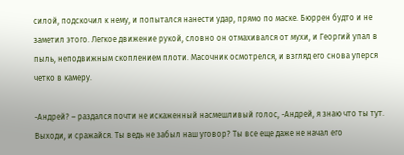силой, подскочил к нему, и попытался нанести удар, прямо по маске. Бюррен будто и не заметил этого. Легкое движение рукой, словно он отмахивался от мухи, и Георгий упал в пыль, неподвижным скоплением плоти. Масочник осмотрелся, и взгляд его снова уперся четко в камеру.

-Андрей? – раздался почти не искаженный насмешливый голос, -Андрей, я знаю что ты тут. Выходи, и сражайся. Ты ведь не забыл наш уговор? Ты все еще даже не начал его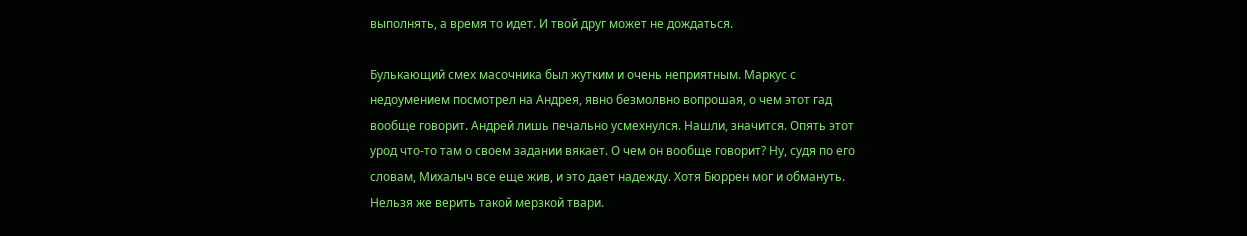выполнять, а время то идет. И твой друг может не дождаться.

Булькающий смех масочника был жутким и очень неприятным. Маркус с недоумением посмотрел на Андрея, явно безмолвно вопрошая, о чем этот гад вообще говорит. Андрей лишь печально усмехнулся. Нашли, значится. Опять этот урод что-то там о своем задании вякает. О чем он вообще говорит? Ну, судя по его словам, Михалыч все еще жив, и это дает надежду. Хотя Бюррен мог и обмануть. Нельзя же верить такой мерзкой твари.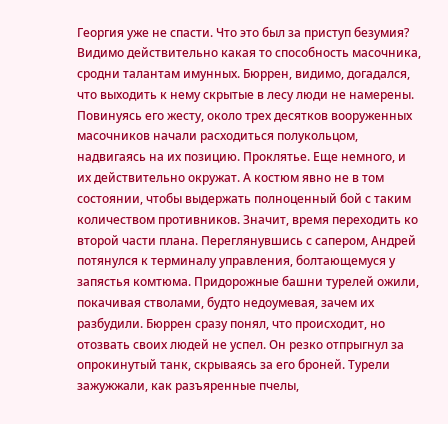Георгия уже не спасти. Что это был за приступ безумия? Видимо действительно какая то способность масочника, сродни талантам имунных. Бюррен, видимо, догадался, что выходить к нему скрытые в лесу люди не намерены. Повинуясь его жесту, около трех десятков вооруженных масочников начали расходиться полукольцом, надвигаясь на их позицию. Проклятье. Еще немного, и их действительно окружат. А костюм явно не в том состоянии, чтобы выдержать полноценный бой с таким количеством противников. Значит, время переходить ко второй части плана. Переглянувшись с сапером, Андрей потянулся к терминалу управления, болтающемуся у запястья комтюма. Придорожные башни турелей ожили, покачивая стволами, будто недоумевая, зачем их разбудили. Бюррен сразу понял, что происходит, но отозвать своих людей не успел. Он резко отпрыгнул за опрокинутый танк, скрываясь за его броней. Турели зажужжали, как разъяренные пчелы,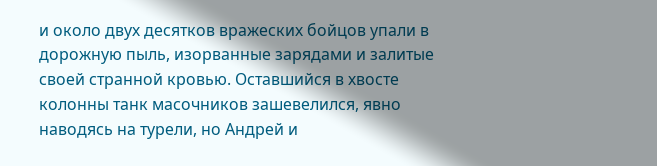и около двух десятков вражеских бойцов упали в дорожную пыль, изорванные зарядами и залитые своей странной кровью. Оставшийся в хвосте колонны танк масочников зашевелился, явно наводясь на турели, но Андрей и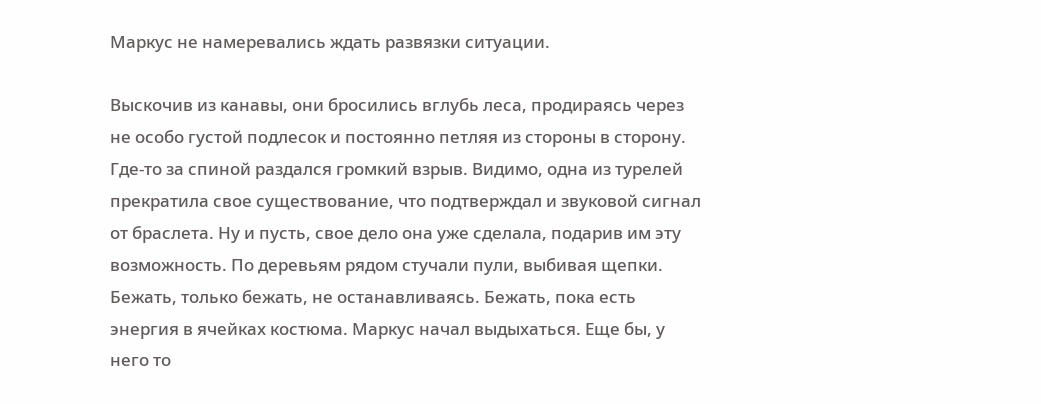Маркус не намеревались ждать развязки ситуации.

Выскочив из канавы, они бросились вглубь леса, продираясь через не особо густой подлесок и постоянно петляя из стороны в сторону. Где-то за спиной раздался громкий взрыв. Видимо, одна из турелей прекратила свое существование, что подтверждал и звуковой сигнал от браслета. Ну и пусть, свое дело она уже сделала, подарив им эту возможность. По деревьям рядом стучали пули, выбивая щепки. Бежать, только бежать, не останавливаясь. Бежать, пока есть энергия в ячейках костюма. Маркус начал выдыхаться. Еще бы, у него то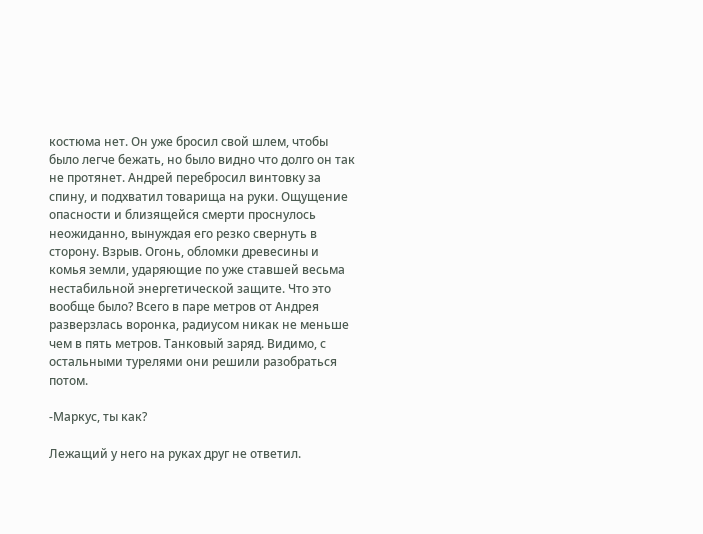костюма нет. Он уже бросил свой шлем, чтобы было легче бежать, но было видно что долго он так не протянет. Андрей перебросил винтовку за спину, и подхватил товарища на руки. Ощущение опасности и близящейся смерти проснулось неожиданно, вынуждая его резко свернуть в сторону. Взрыв. Огонь, обломки древесины и комья земли, ударяющие по уже ставшей весьма нестабильной энергетической защите. Что это вообще было? Всего в паре метров от Андрея разверзлась воронка, радиусом никак не меньше чем в пять метров. Танковый заряд. Видимо, с остальными турелями они решили разобраться потом.

-Маркус, ты как?

Лежащий у него на руках друг не ответил.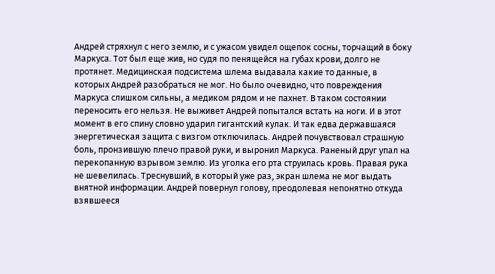Андрей стряхнул с него землю, и с ужасом увидел ощепок сосны, торчащий в боку Маркуса. Тот был еще жив, но судя по пенящейся на губах крови, долго не протянет. Медицинская подсистема шлема выдавала какие то данные, в которых Андрей разобраться не мог. Но было очевидно, что повреждения Маркуса слишком сильны, а медиком рядом и не пахнет. В таком состоянии переносить его нельзя. Не выживет Андрей попытался встать на ноги. И в этот момент в его спину словно ударил гигантский кулак. И так едва державшаяся энергетическая защита с визгом отключилась. Андрей почувствовал страшную боль, пронзившую плечо правой руки, и выронил Маркуса. Раненый друг упал на перекопанную взрывом землю. Из уголка его рта струилась кровь. Правая рука не шевелилась. Треснувший, в который уже раз, экран шлема не мог выдать внятной информации. Андрей повернул голову, преодолевая непонятно откуда взявшееся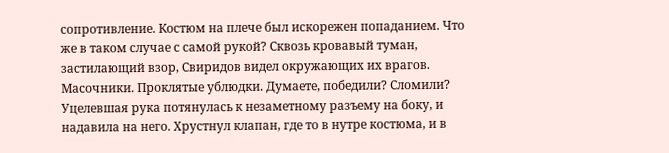сопротивление. Костюм на плече был искорежен попаданием. Что же в таком случае с самой рукой? Сквозь кровавый туман, застилающий взор, Свиридов видел окружающих их врагов. Масочники. Проклятые ублюдки. Думаете, победили? Сломили? Уцелевшая рука потянулась к незаметному разъему на боку, и надавила на него. Хрустнул клапан, где то в нутре костюма, и в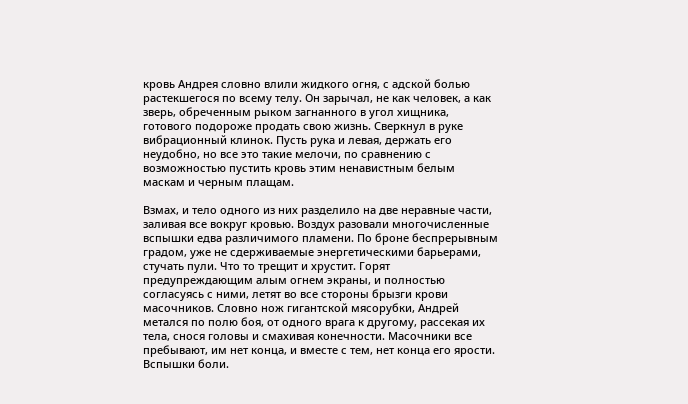кровь Андрея словно влили жидкого огня, с адской болью растекшегося по всему телу. Он зарычал, не как человек, а как зверь, обреченным рыком загнанного в угол хищника, готового подороже продать свою жизнь. Сверкнул в руке вибрационный клинок. Пусть рука и левая, держать его неудобно, но все это такие мелочи, по сравнению с возможностью пустить кровь этим ненавистным белым маскам и черным плащам.

Взмах, и тело одного из них разделило на две неравные части, заливая все вокруг кровью. Воздух разовали многочисленные вспышки едва различимого пламени. По броне беспрерывным градом, уже не сдерживаемые энергетическими барьерами, стучать пули. Что то трещит и хрустит. Горят предупреждающим алым огнем экраны, и полностью согласуясь с ними, летят во все стороны брызги крови масочников. Словно нож гигантской мясорубки, Андрей метался по полю боя, от одного врага к другому, рассекая их тела, снося головы и смахивая конечности. Масочники все пребывают, им нет конца, и вместе с тем, нет конца его ярости. Вспышки боли.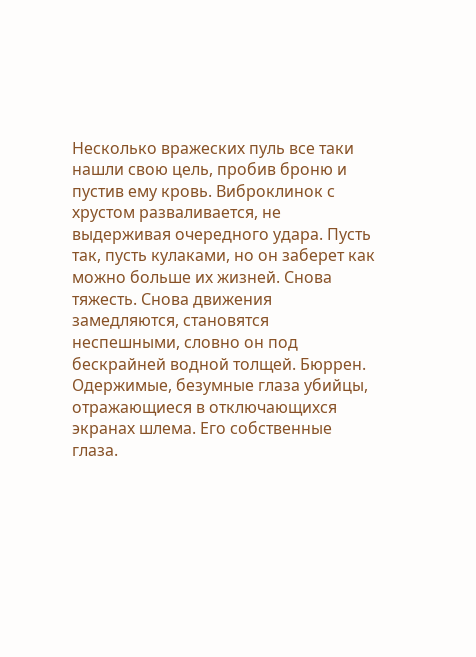Несколько вражеских пуль все таки нашли свою цель, пробив броню и пустив ему кровь. Виброклинок с хрустом разваливается, не выдерживая очередного удара. Пусть так, пусть кулаками, но он заберет как можно больше их жизней. Снова тяжесть. Снова движения замедляются, становятся неспешными, словно он под бескрайней водной толщей. Бюррен. Одержимые, безумные глаза убийцы, отражающиеся в отключающихся экранах шлема. Его собственные глаза.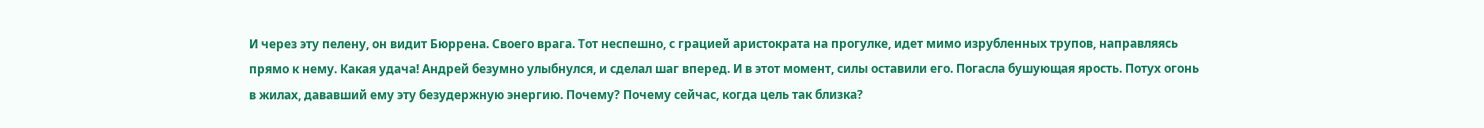И через эту пелену, он видит Бюррена. Своего врага. Тот неспешно, с грацией аристократа на прогулке, идет мимо изрубленных трупов, направляясь прямо к нему. Какая удача! Андрей безумно улыбнулся, и сделал шаг вперед. И в этот момент, силы оставили его. Погасла бушующая ярость. Потух огонь в жилах, дававший ему эту безудержную энергию. Почему? Почему сейчас, когда цель так близка?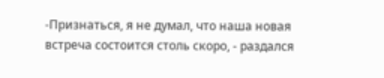-Признаться, я не думал, что наша новая встреча состоится столь скоро, - раздался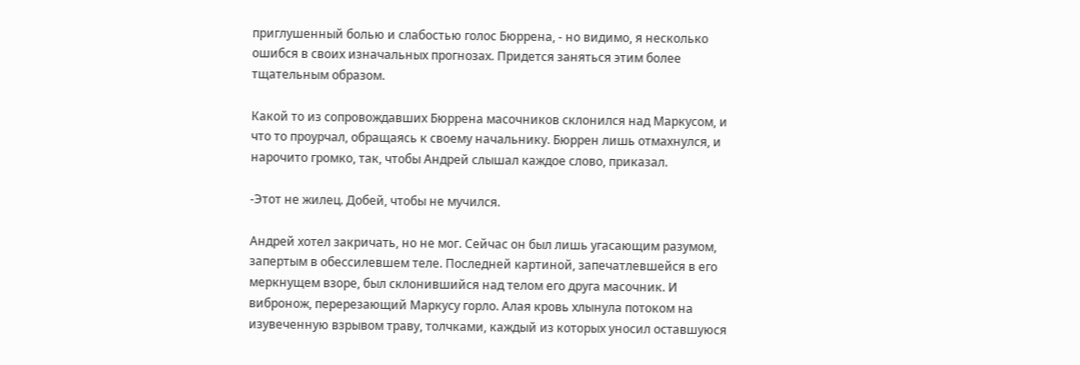приглушенный болью и слабостью голос Бюррена, - но видимо, я несколько ошибся в своих изначальных прогнозах. Придется заняться этим более тщательным образом.

Какой то из сопровождавших Бюррена масочников склонился над Маркусом, и что то проурчал, обращаясь к своему начальнику. Бюррен лишь отмахнулся, и нарочито громко, так, чтобы Андрей слышал каждое слово, приказал.

-Этот не жилец. Добей, чтобы не мучился.

Андрей хотел закричать, но не мог. Сейчас он был лишь угасающим разумом, запертым в обессилевшем теле. Последней картиной, запечатлевшейся в его меркнущем взоре, был склонившийся над телом его друга масочник. И вибронож, перерезающий Маркусу горло. Алая кровь хлынула потоком на изувеченную взрывом траву, толчками, каждый из которых уносил оставшуюся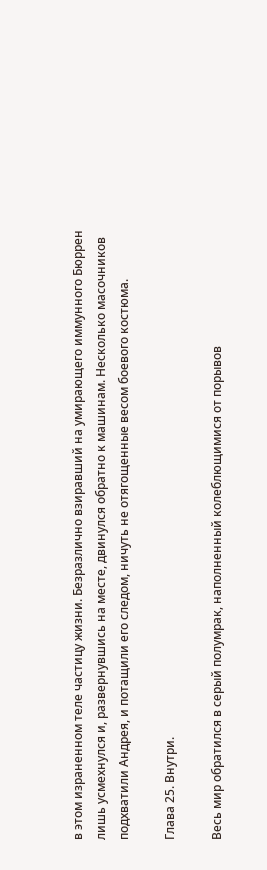в этом израненном теле частицу жизни. Безразлично взиравший на умирающего иммунного Бюррен лишь усмехнулся и, развернувшись на месте, двинулся обратно к машинам. Несколько масочников подхватили Андрея, и потащили его следом, ничуть не отягощенные весом боевого костюма.

Глава 25. Внутри.

Весь мир обратился в серый полумрак, наполненный колеблющимися от порывов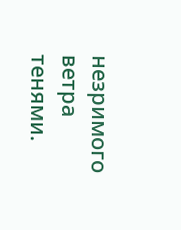незримого ветра тенями.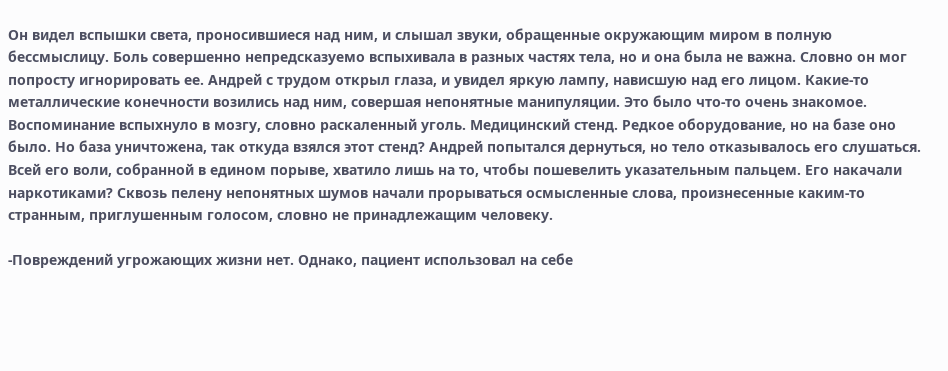Он видел вспышки света, проносившиеся над ним, и слышал звуки, обращенные окружающим миром в полную бессмыслицу. Боль совершенно непредсказуемо вспыхивала в разных частях тела, но и она была не важна. Словно он мог попросту игнорировать ее. Андрей с трудом открыл глаза, и увидел яркую лампу, нависшую над его лицом. Какие-то металлические конечности возились над ним, совершая непонятные манипуляции. Это было что-то очень знакомое. Воспоминание вспыхнуло в мозгу, словно раскаленный уголь. Медицинский стенд. Редкое оборудование, но на базе оно было. Но база уничтожена, так откуда взялся этот стенд? Андрей попытался дернуться, но тело отказывалось его слушаться. Всей его воли, собранной в едином порыве, хватило лишь на то, чтобы пошевелить указательным пальцем. Его накачали наркотиками? Сквозь пелену непонятных шумов начали прорываться осмысленные слова, произнесенные каким-то странным, приглушенным голосом, словно не принадлежащим человеку.

-Повреждений угрожающих жизни нет. Однако, пациент использовал на себе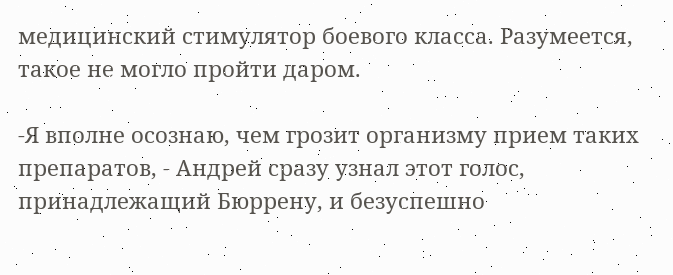медицинский стимулятор боевого класса. Разумеется, такое не могло пройти даром.

-Я вполне осознаю, чем грозит организму прием таких препаратов, - Андрей сразу узнал этот голос, принадлежащий Бюррену, и безуспешно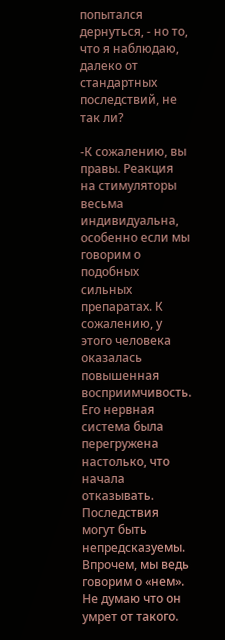попытался дернуться, - но то, что я наблюдаю, далеко от стандартных последствий, не так ли?

-К сожалению, вы правы. Реакция на стимуляторы весьма индивидуальна, особенно если мы говорим о подобных сильных препаратах. К сожалению, у этого человека оказалась повышенная восприимчивость. Его нервная система была перегружена настолько, что начала отказывать. Последствия могут быть непредсказуемы. Впрочем, мы ведь говорим о «нем». Не думаю что он умрет от такого.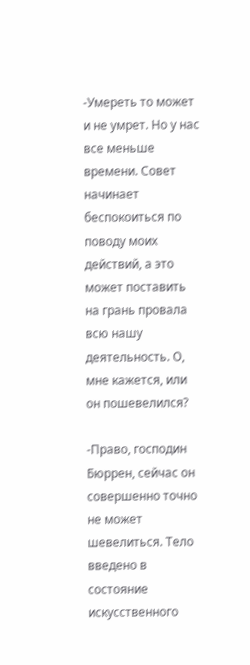-Умереть то может и не умрет. Но у нас все меньше времени. Совет начинает беспокоиться по поводу моих действий, а это может поставить на грань провала всю нашу деятельность. О, мне кажется, или он пошевелился?

-Право, господин Бюррен, сейчас он совершенно точно не может шевелиться. Тело введено в состояние искусственного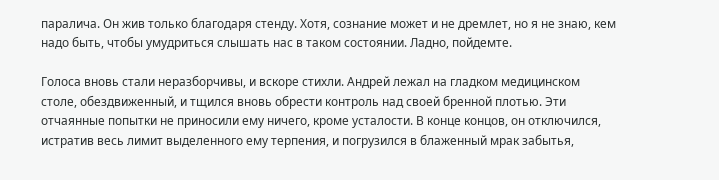паралича. Он жив только благодаря стенду. Хотя, сознание может и не дремлет, но я не знаю, кем надо быть, чтобы умудриться слышать нас в таком состоянии. Ладно, пойдемте.

Голоса вновь стали неразборчивы, и вскоре стихли. Андрей лежал на гладком медицинском столе, обездвиженный, и тщился вновь обрести контроль над своей бренной плотью. Эти отчаянные попытки не приносили ему ничего, кроме усталости. В конце концов, он отключился, истратив весь лимит выделенного ему терпения, и погрузился в блаженный мрак забытья,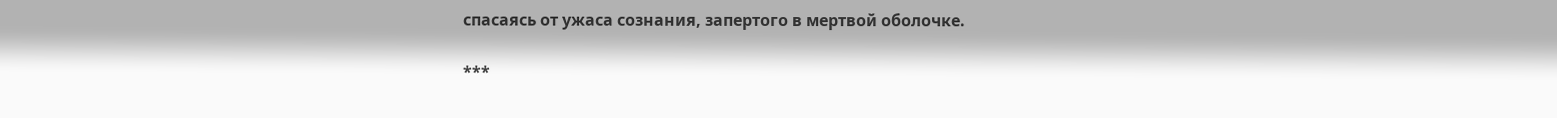спасаясь от ужаса сознания, запертого в мертвой оболочке.

***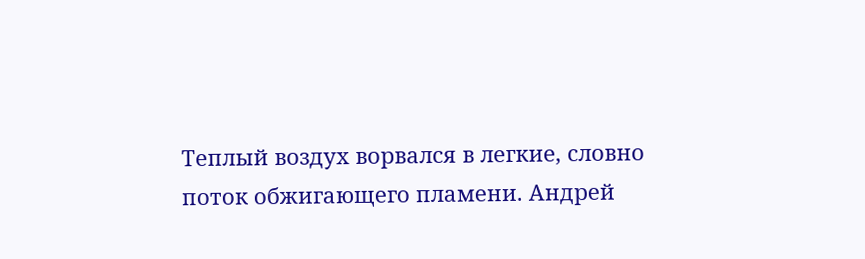Теплый воздух ворвался в легкие, словно поток обжигающего пламени. Андрей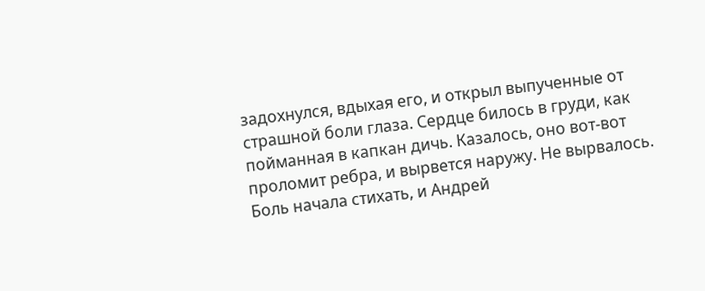задохнулся, вдыхая его, и открыл выпученные от страшной боли глаза. Сердце билось в груди, как пойманная в капкан дичь. Казалось, оно вот-вот проломит ребра, и вырвется наружу. Не вырвалось. Боль начала стихать, и Андрей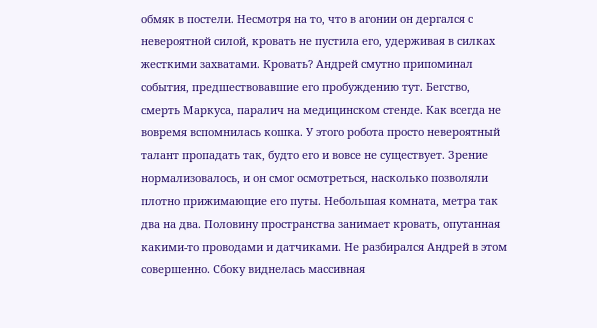обмяк в постели. Несмотря на то, что в агонии он дергался с невероятной силой, кровать не пустила его, удерживая в силках жесткими захватами. Кровать? Андрей смутно припоминал события, предшествовавшие его пробуждению тут. Бегство, смерть Маркуса, паралич на медицинском стенде. Как всегда не вовремя вспомнилась кошка. У этого робота просто невероятный талант пропадать так, будто его и вовсе не существует. Зрение нормализовалось, и он смог осмотреться, насколько позволяли плотно прижимающие его путы. Небольшая комната, метра так два на два. Половину пространства занимает кровать, опутанная какими-то проводами и датчиками. Не разбирался Андрей в этом совершенно. Сбоку виднелась массивная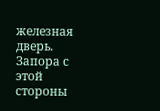железная дверь. Запора с этой стороны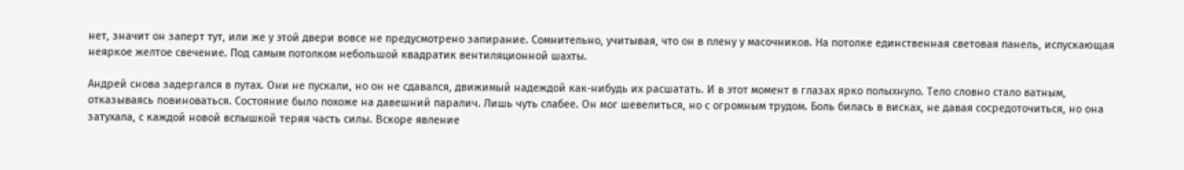нет, значит он заперт тут, или же у этой двери вовсе не предусмотрено запирание. Сомнительно, учитывая, что он в плену у масочников. На потолке единственная световая панель, испускающая неяркое желтое свечение. Под самым потолком небольшой квадратик вентиляционной шахты.

Андрей снова задергался в путах. Они не пускали, но он не сдавался, движимый надеждой как-нибудь их расшатать. И в этот момент в глазах ярко полыхнуло. Тело словно стало ватным, отказываясь повиноваться. Состояние было похоже на давешний паралич. Лишь чуть слабее. Он мог шевелиться, но с огромным трудом. Боль билась в висках, не давая сосредоточиться, но она затухала, с каждой новой вспышкой теряя часть силы. Вскоре явление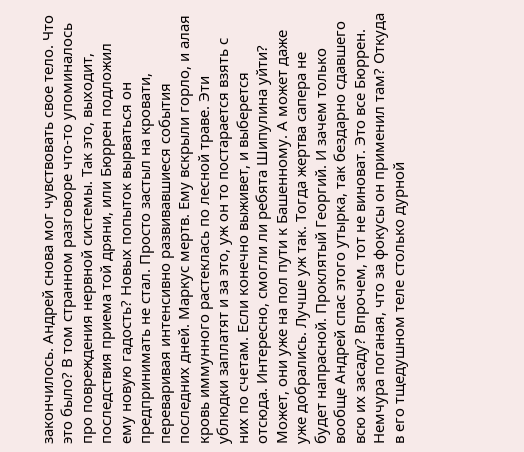закончилось. Андрей снова мог чувствовать свое тело. Что это было? В том странном разговоре что-то упоминалось про повреждения нервной системы. Так это, выходит, последствия приема той дряни, или Бюррен подложил ему новую гадость? Новых попыток вырваться он предпринимать не стал. Просто застыл на кровати, переваривая интенсивно развивавшиеся события последних дней. Маркус мертв. Ему вскрыли горло, и алая кровь иммунного растеклась по лесной траве. Эти ублюдки заплатят и за это, уж он то постарается взять с них по счетам. Если конечно выживет, и выберется отсюда. Интересно, смогли ли ребята Шипулина уйти? Может, они уже на пол пути к Башенному. А может даже уже добрались. Лучше уж так. Тогда жертва сапера не будет напрасной. Проклятый Георгий. И зачем только вообще Андрей спас этого утырка, так бездарно сдавшего всю их засаду? Впрочем, тот не виноват. Это все Бюррен. Немчура поганая, что за фокусы он применил там? Откуда в его тщедушном теле столько дурной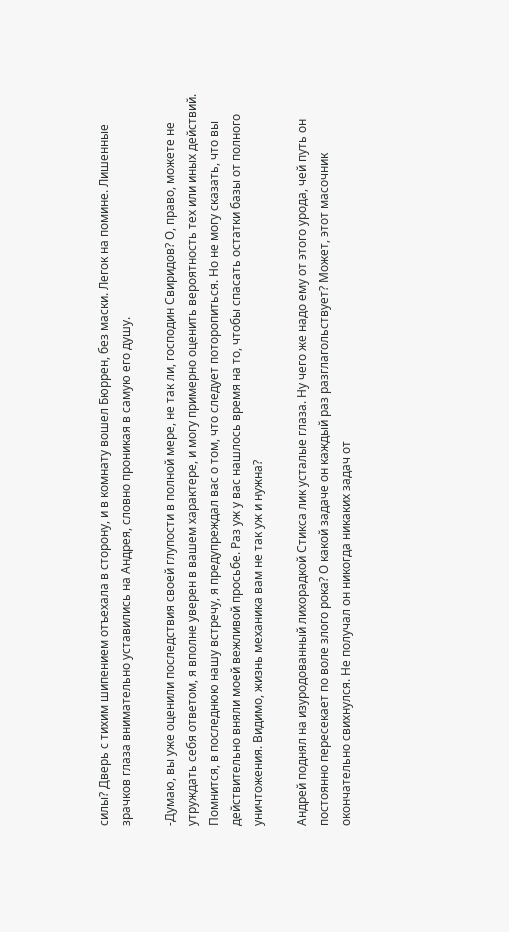силы? Дверь с тихим шипением отъехала в сторону, и в комнату вошел Бюррен, без маски. Легок на помине. Лишенные зрачков глаза внимательно уставились на Андрея, словно проникая в самую его душу.

-Думаю, вы уже оценили последствия своей глупости в полной мере, не так ли, господин Свиридов? О, право, можете не утруждать себя ответом, я вполне уверен в вашем характере, и могу примерно оценить вероятность тех или иных действий. Помнится, в последнюю нашу встречу, я предупреждал вас о том, что следует поторопиться. Но не могу сказать, что вы действительно вняли моей вежливой просьбе. Раз уж у вас нашлось время на то, чтобы спасать остатки базы от полного уничтожения. Видимо, жизнь механика вам не так уж и нужна?

Андрей поднял на изуродованный лихорадкой Стикса лик усталые глаза. Ну чего же надо ему от этого урода, чей путь он постоянно пересекает по воле злого рока? О какой задаче он каждый раз разглагольствует? Может, этот масочник окончательно свихнулся. Не получал он никогда никаких задач от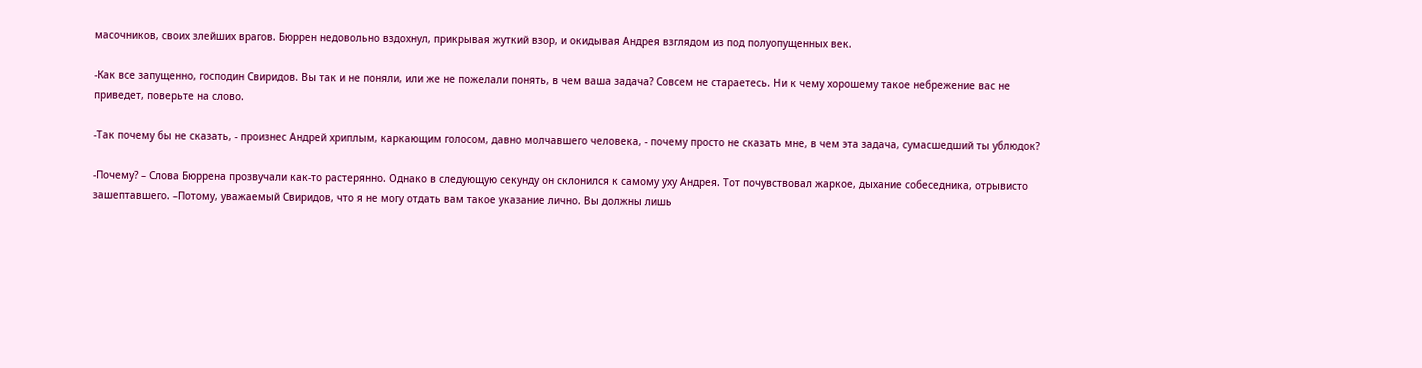масочников, своих злейших врагов. Бюррен недовольно вздохнул, прикрывая жуткий взор, и окидывая Андрея взглядом из под полуопущенных век.

-Как все запущенно, господин Свиридов. Вы так и не поняли, или же не пожелали понять, в чем ваша задача? Совсем не стараетесь. Ни к чему хорошему такое небрежение вас не приведет, поверьте на слово.

-Так почему бы не сказать, - произнес Андрей хриплым, каркающим голосом, давно молчавшего человека, - почему просто не сказать мне, в чем эта задача, сумасшедший ты ублюдок?

-Почему? – Слова Бюррена прозвучали как-то растерянно. Однако в следующую секунду он склонился к самому уху Андрея. Тот почувствовал жаркое, дыхание собеседника, отрывисто зашептавшего. –Потому, уважаемый Свиридов, что я не могу отдать вам такое указание лично. Вы должны лишь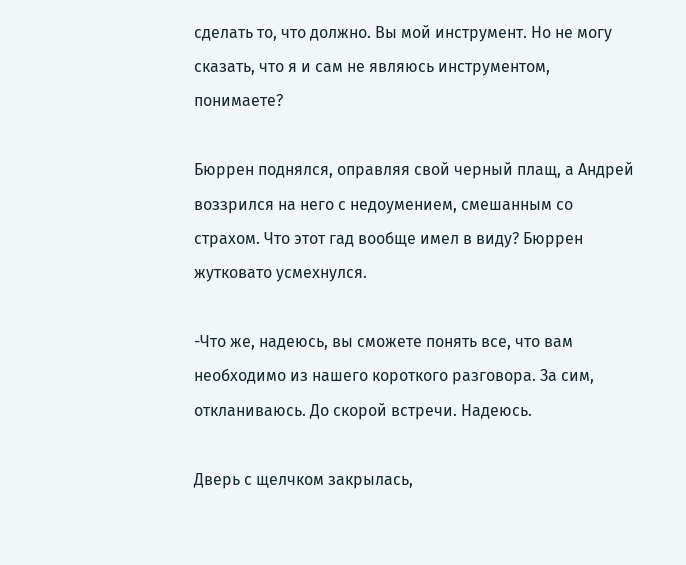сделать то, что должно. Вы мой инструмент. Но не могу сказать, что я и сам не являюсь инструментом, понимаете?

Бюррен поднялся, оправляя свой черный плащ, а Андрей воззрился на него с недоумением, смешанным со страхом. Что этот гад вообще имел в виду? Бюррен жутковато усмехнулся.

-Что же, надеюсь, вы сможете понять все, что вам необходимо из нашего короткого разговора. За сим, откланиваюсь. До скорой встречи. Надеюсь.

Дверь с щелчком закрылась,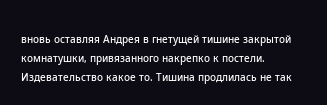вновь оставляя Андрея в гнетущей тишине закрытой комнатушки, привязанного накрепко к постели. Издевательство какое то. Тишина продлилась не так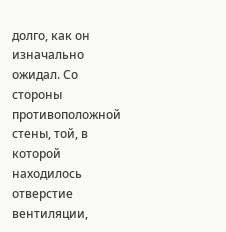долго, как он изначально ожидал. Со стороны противоположной стены, той, в которой находилось отверстие вентиляции,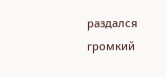раздался громкий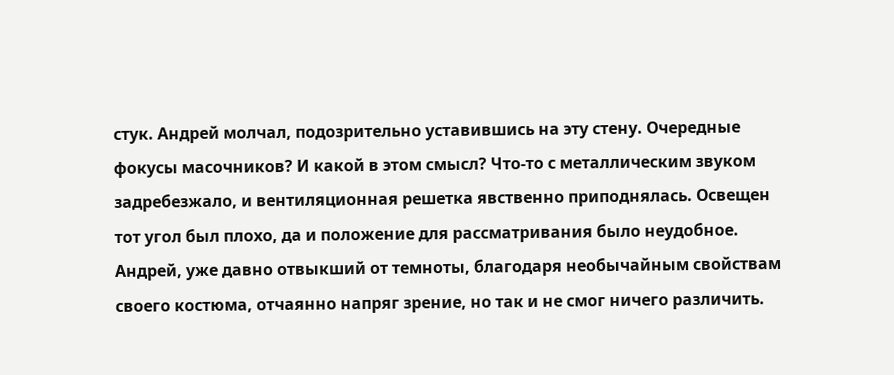стук. Андрей молчал, подозрительно уставившись на эту стену. Очередные фокусы масочников? И какой в этом смысл? Что-то с металлическим звуком задребезжало, и вентиляционная решетка явственно приподнялась. Освещен тот угол был плохо, да и положение для рассматривания было неудобное. Андрей, уже давно отвыкший от темноты, благодаря необычайным свойствам своего костюма, отчаянно напряг зрение, но так и не смог ничего различить.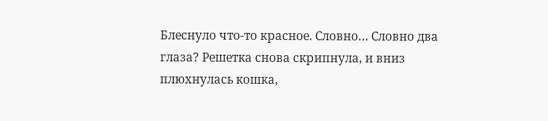Блеснуло что-то красное. Словно… Словно два глаза? Решетка снова скрипнула, и вниз плюхнулась кошка,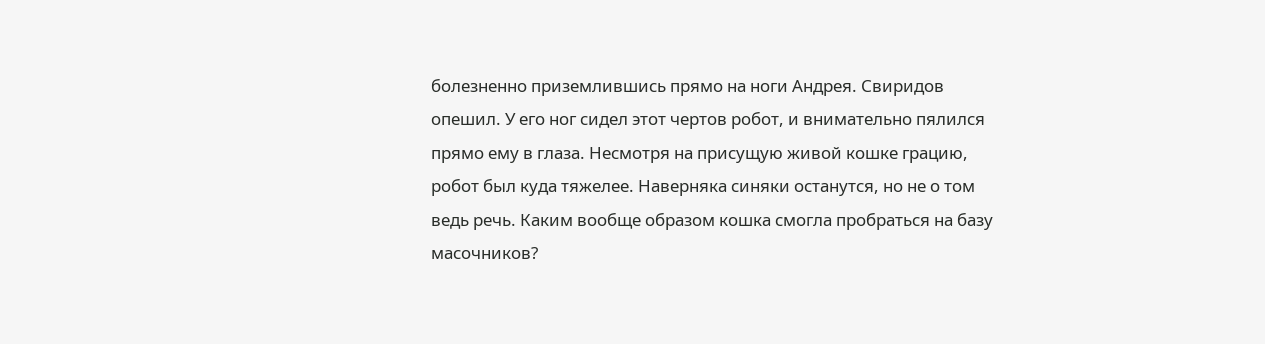болезненно приземлившись прямо на ноги Андрея. Свиридов опешил. У его ног сидел этот чертов робот, и внимательно пялился прямо ему в глаза. Несмотря на присущую живой кошке грацию, робот был куда тяжелее. Наверняка синяки останутся, но не о том ведь речь. Каким вообще образом кошка смогла пробраться на базу масочников?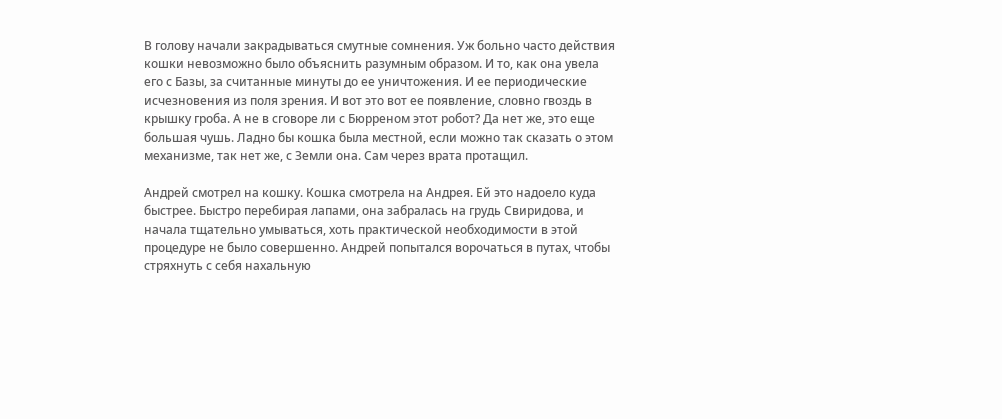В голову начали закрадываться смутные сомнения. Уж больно часто действия кошки невозможно было объяснить разумным образом. И то, как она увела его с Базы, за считанные минуты до ее уничтожения. И ее периодические исчезновения из поля зрения. И вот это вот ее появление, словно гвоздь в крышку гроба. А не в сговоре ли с Бюрреном этот робот? Да нет же, это еще большая чушь. Ладно бы кошка была местной, если можно так сказать о этом механизме, так нет же, с Земли она. Сам через врата протащил.

Андрей смотрел на кошку. Кошка смотрела на Андрея. Ей это надоело куда быстрее. Быстро перебирая лапами, она забралась на грудь Свиридова, и начала тщательно умываться, хоть практической необходимости в этой процедуре не было совершенно. Андрей попытался ворочаться в путах, чтобы стряхнуть с себя нахальную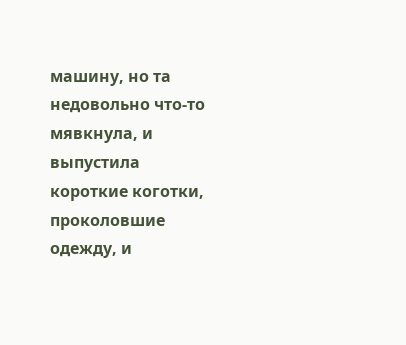машину, но та недовольно что-то мявкнула, и выпустила короткие коготки, проколовшие одежду, и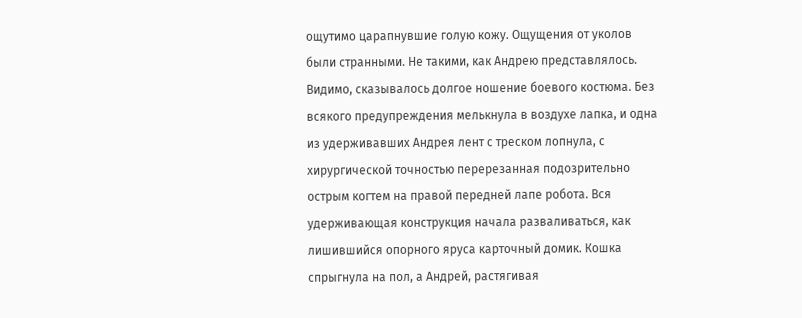ощутимо царапнувшие голую кожу. Ощущения от уколов были странными. Не такими, как Андрею представлялось. Видимо, сказывалось долгое ношение боевого костюма. Без всякого предупреждения мелькнула в воздухе лапка, и одна из удерживавших Андрея лент с треском лопнула, с хирургической точностью перерезанная подозрительно острым когтем на правой передней лапе робота. Вся удерживающая конструкция начала разваливаться, как лишившийся опорного яруса карточный домик. Кошка спрыгнула на пол, а Андрей, растягивая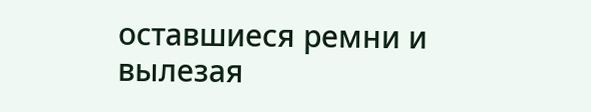оставшиеся ремни и вылезая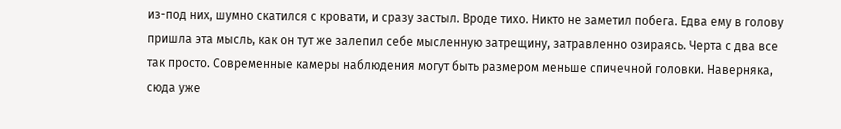из-под них, шумно скатился с кровати, и сразу застыл. Вроде тихо. Никто не заметил побега. Едва ему в голову пришла эта мысль, как он тут же залепил себе мысленную затрещину, затравленно озираясь. Черта с два все так просто. Современные камеры наблюдения могут быть размером меньше спичечной головки. Наверняка, сюда уже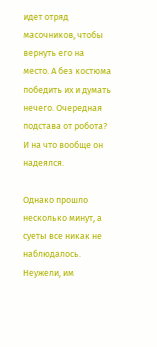идет отряд масочников, чтобы вернуть его на место. А без костюма победить их и думать нечего. Очередная подстава от робота? И на что вообще он надеялся.

Однако прошло несколько минут, а суеты все никак не наблюдалось. Неужели, им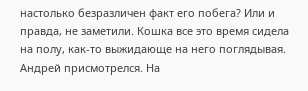настолько безразличен факт его побега? Или и правда, не заметили. Кошка все это время сидела на полу, как-то выжидающе на него поглядывая. Андрей присмотрелся. На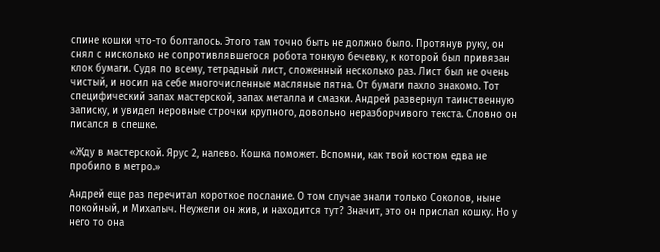спине кошки что-то болталось. Этого там точно быть не должно было. Протянув руку, он снял с нисколько не сопротивлявшегося робота тонкую бечевку, к которой был привязан клок бумаги. Судя по всему, тетрадный лист, сложенный несколько раз. Лист был не очень чистый, и носил на себе многочисленные масляные пятна. От бумаги пахло знакомо. Тот специфический запах мастерской, запах металла и смазки. Андрей развернул таинственную записку, и увидел неровные строчки крупного, довольно неразборчивого текста. Словно он писался в спешке.

«Жду в мастерской. Ярус 2, налево. Кошка поможет. Вспомни, как твой костюм едва не пробило в метро.»

Андрей еще раз перечитал короткое послание. О том случае знали только Соколов, ныне покойный, и Михалыч. Неужели он жив, и находится тут? Значит, это он прислал кошку. Но у него то она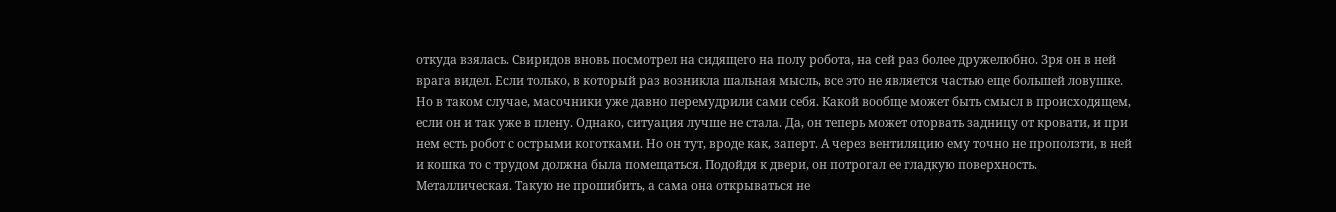откуда взялась. Свиридов вновь посмотрел на сидящего на полу робота, на сей раз более дружелюбно. Зря он в ней врага видел. Если только, в который раз возникла шальная мысль, все это не является частью еще большей ловушке. Но в таком случае, масочники уже давно перемудрили сами себя. Какой вообще может быть смысл в происходящем, если он и так уже в плену. Однако, ситуация лучше не стала. Да, он теперь может оторвать задницу от кровати, и при нем есть робот с острыми коготками. Но он тут, вроде как, заперт. А через вентиляцию ему точно не проползти, в ней и кошка то с трудом должна была помещаться. Подойдя к двери, он потрогал ее гладкую поверхность. Металлическая. Такую не прошибить, а сама она открываться не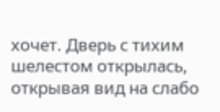хочет. Дверь с тихим шелестом открылась, открывая вид на слабо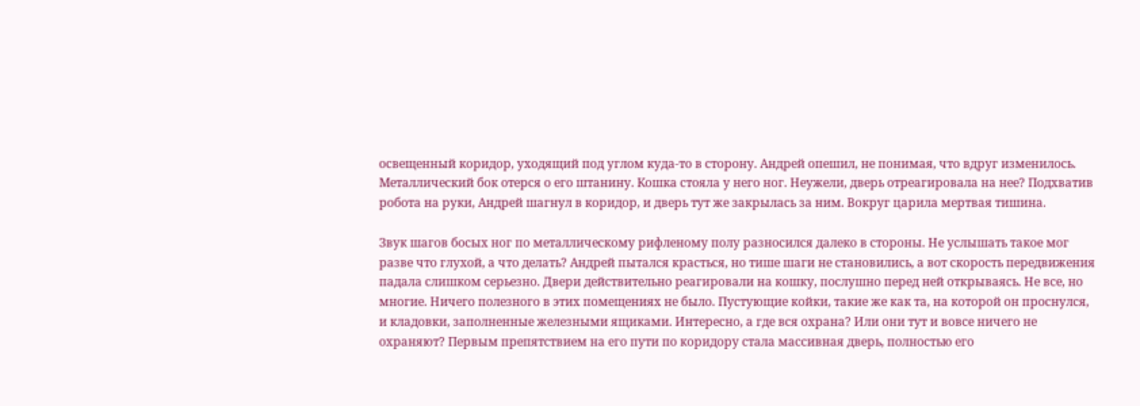освещенный коридор, уходящий под углом куда-то в сторону. Андрей опешил, не понимая, что вдруг изменилось. Металлический бок отерся о его штанину. Кошка стояла у него ног. Неужели, дверь отреагировала на нее? Подхватив робота на руки, Андрей шагнул в коридор, и дверь тут же закрылась за ним. Вокруг царила мертвая тишина.

Звук шагов босых ног по металлическому рифленому полу разносился далеко в стороны. Не услышать такое мог разве что глухой, а что делать? Андрей пытался красться, но тише шаги не становились, а вот скорость передвижения падала слишком серьезно. Двери действительно реагировали на кошку, послушно перед ней открываясь. Не все, но многие. Ничего полезного в этих помещениях не было. Пустующие койки, такие же как та, на которой он проснулся, и кладовки, заполненные железными ящиками. Интересно, а где вся охрана? Или они тут и вовсе ничего не охраняют? Первым препятствием на его пути по коридору стала массивная дверь, полностью его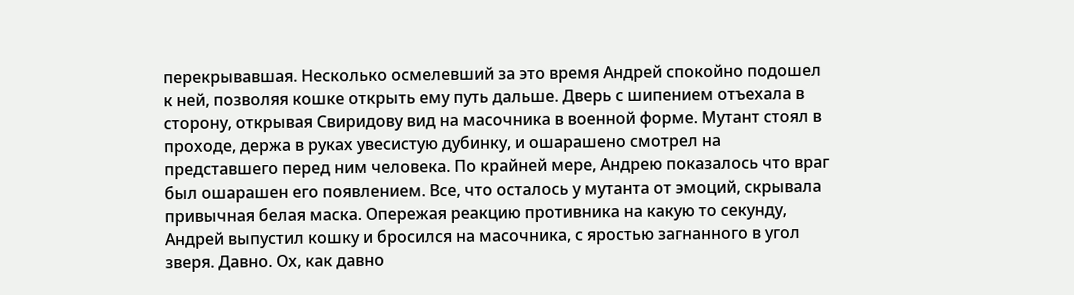перекрывавшая. Несколько осмелевший за это время Андрей спокойно подошел к ней, позволяя кошке открыть ему путь дальше. Дверь с шипением отъехала в сторону, открывая Свиридову вид на масочника в военной форме. Мутант стоял в проходе, держа в руках увесистую дубинку, и ошарашено смотрел на представшего перед ним человека. По крайней мере, Андрею показалось что враг был ошарашен его появлением. Все, что осталось у мутанта от эмоций, скрывала привычная белая маска. Опережая реакцию противника на какую то секунду, Андрей выпустил кошку и бросился на масочника, с яростью загнанного в угол зверя. Давно. Ох, как давно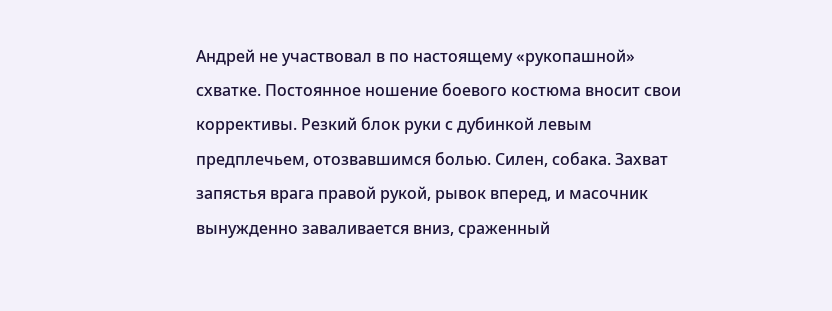Андрей не участвовал в по настоящему «рукопашной» схватке. Постоянное ношение боевого костюма вносит свои коррективы. Резкий блок руки с дубинкой левым предплечьем, отозвавшимся болью. Силен, собака. Захват запястья врага правой рукой, рывок вперед, и масочник вынужденно заваливается вниз, сраженный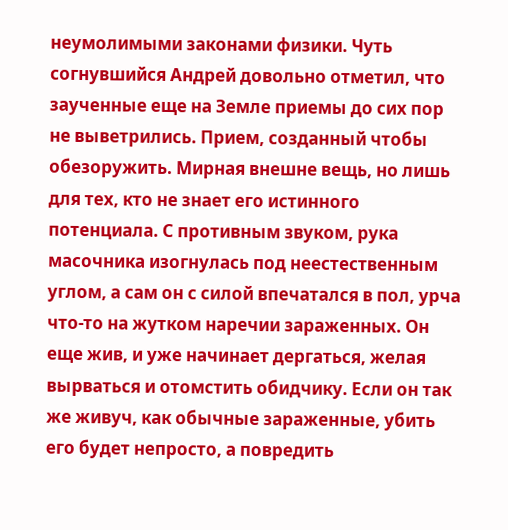неумолимыми законами физики. Чуть согнувшийся Андрей довольно отметил, что заученные еще на Земле приемы до сих пор не выветрились. Прием, созданный чтобы обезоружить. Мирная внешне вещь, но лишь для тех, кто не знает его истинного потенциала. С противным звуком, рука масочника изогнулась под неестественным углом, а сам он с силой впечатался в пол, урча что-то на жутком наречии зараженных. Он еще жив, и уже начинает дергаться, желая вырваться и отомстить обидчику. Если он так же живуч, как обычные зараженные, убить его будет непросто, а повредить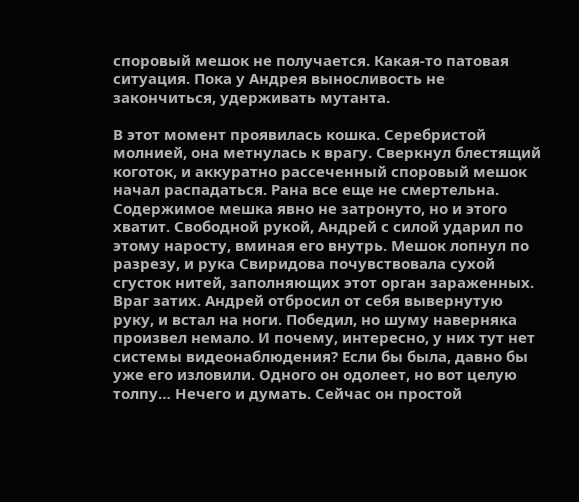споровый мешок не получается. Какая-то патовая ситуация. Пока у Андрея выносливость не закончиться, удерживать мутанта.

В этот момент проявилась кошка. Серебристой молнией, она метнулась к врагу. Сверкнул блестящий коготок, и аккуратно рассеченный споровый мешок начал распадаться. Рана все еще не смертельна. Содержимое мешка явно не затронуто, но и этого хватит. Свободной рукой, Андрей с силой ударил по этому наросту, вминая его внутрь. Мешок лопнул по разрезу, и рука Свиридова почувствовала сухой сгусток нитей, заполняющих этот орган зараженных. Враг затих. Андрей отбросил от себя вывернутую руку, и встал на ноги. Победил, но шуму наверняка произвел немало. И почему, интересно, у них тут нет системы видеонаблюдения? Если бы была, давно бы уже его изловили. Одного он одолеет, но вот целую толпу… Нечего и думать. Сейчас он простой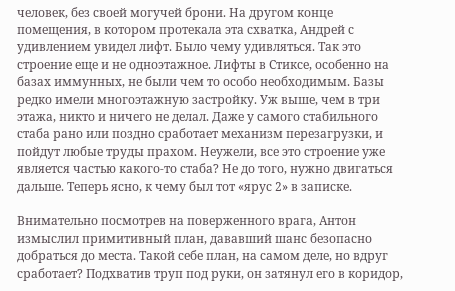человек, без своей могучей брони. На другом конце помещения, в котором протекала эта схватка, Андрей с удивлением увидел лифт. Было чему удивляться. Так это строение еще и не одноэтажное. Лифты в Стиксе, особенно на базах иммунных, не были чем то особо необходимым. Базы редко имели многоэтажную застройку. Уж выше, чем в три этажа, никто и ничего не делал. Даже у самого стабильного стаба рано или поздно сработает механизм перезагрузки, и пойдут любые труды прахом. Неужели, все это строение уже является частью какого-то стаба? Не до того, нужно двигаться дальше. Теперь ясно, к чему был тот «ярус 2» в записке.

Внимательно посмотрев на поверженного врага, Антон измыслил примитивный план, дававший шанс безопасно добраться до места. Такой себе план, на самом деле, но вдруг сработает? Подхватив труп под руки, он затянул его в коридор,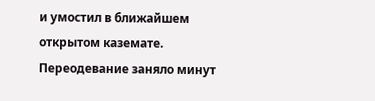и умостил в ближайшем открытом каземате. Переодевание заняло минут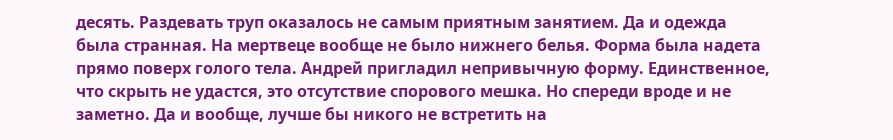десять. Раздевать труп оказалось не самым приятным занятием. Да и одежда была странная. На мертвеце вообще не было нижнего белья. Форма была надета прямо поверх голого тела. Андрей пригладил непривычную форму. Единственное, что скрыть не удастся, это отсутствие спорового мешка. Но спереди вроде и не заметно. Да и вообще, лучше бы никого не встретить на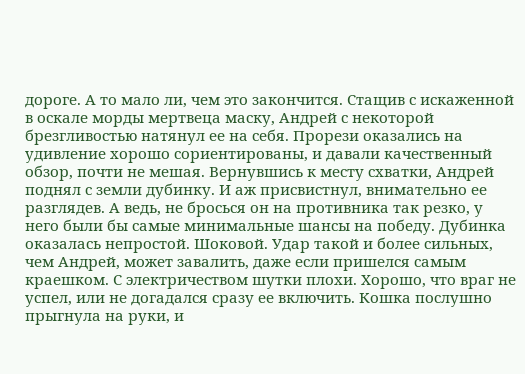дороге. А то мало ли, чем это закончится. Стащив с искаженной в оскале морды мертвеца маску, Андрей с некоторой брезгливостью натянул ее на себя. Прорези оказались на удивление хорошо сориентированы, и давали качественный обзор, почти не мешая. Вернувшись к месту схватки, Андрей поднял с земли дубинку. И аж присвистнул, внимательно ее разглядев. А ведь, не бросься он на противника так резко, у него были бы самые минимальные шансы на победу. Дубинка оказалась непростой. Шоковой. Удар такой и более сильных, чем Андрей, может завалить, даже если пришелся самым краешком. С электричеством шутки плохи. Хорошо, что враг не успел, или не догадался сразу ее включить. Кошка послушно прыгнула на руки, и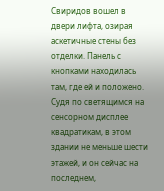Свиридов вошел в двери лифта, озирая аскетичные стены без отделки. Панель с кнопками находилась там, где ей и положено. Судя по светящимся на сенсорном дисплее квадратикам, в этом здании не меньше шести этажей, и он сейчас на последнем,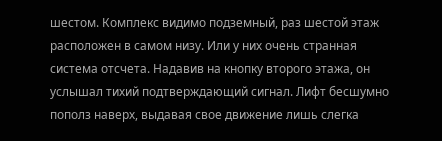шестом. Комплекс видимо подземный, раз шестой этаж расположен в самом низу. Или у них очень странная система отсчета. Надавив на кнопку второго этажа, он услышал тихий подтверждающий сигнал. Лифт бесшумно пополз наверх, выдавая свое движение лишь слегка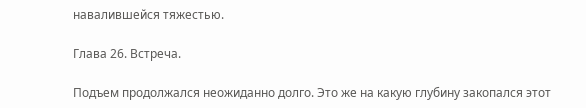навалившейся тяжестью.

Глава 26. Встреча.

Подъем продолжался неожиданно долго. Это же на какую глубину закопался этот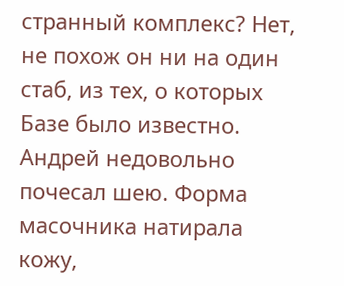странный комплекс? Нет, не похож он ни на один стаб, из тех, о которых Базе было известно. Андрей недовольно почесал шею. Форма масочника натирала кожу,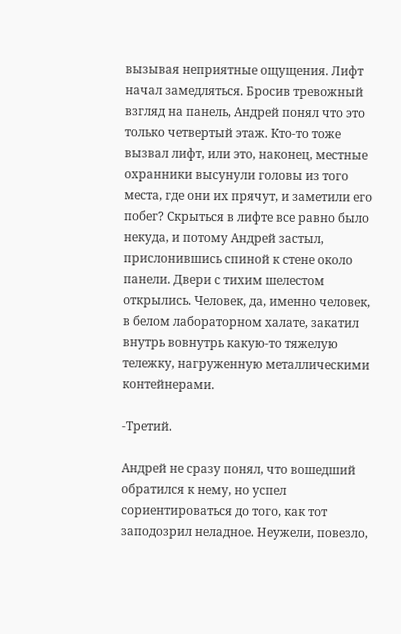вызывая неприятные ощущения. Лифт начал замедляться. Бросив тревожный взгляд на панель, Андрей понял что это только четвертый этаж. Кто-то тоже вызвал лифт, или это, наконец, местные охранники высунули головы из того места, где они их прячут, и заметили его побег? Скрыться в лифте все равно было некуда, и потому Андрей застыл, прислонившись спиной к стене около панели. Двери с тихим шелестом открылись. Человек, да, именно человек, в белом лабораторном халате, закатил внутрь вовнутрь какую-то тяжелую тележку, нагруженную металлическими контейнерами.

-Третий.

Андрей не сразу понял, что вошедший обратился к нему, но успел сориентироваться до того, как тот заподозрил неладное. Неужели, повезло,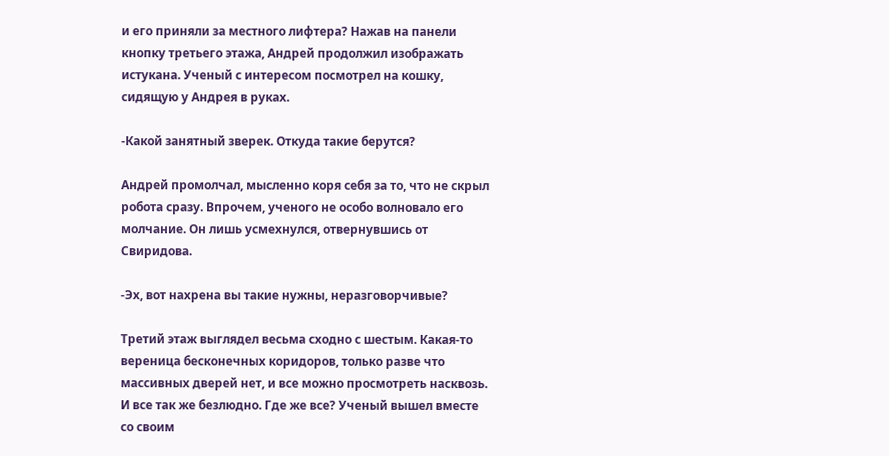и его приняли за местного лифтера? Нажав на панели кнопку третьего этажа, Андрей продолжил изображать истукана. Ученый с интересом посмотрел на кошку, сидящую у Андрея в руках.

-Какой занятный зверек. Откуда такие берутся?

Андрей промолчал, мысленно коря себя за то, что не скрыл робота сразу. Впрочем, ученого не особо волновало его молчание. Он лишь усмехнулся, отвернувшись от Свиридова.

-Эх, вот нахрена вы такие нужны, неразговорчивые?

Третий этаж выглядел весьма сходно с шестым. Какая-то вереница бесконечных коридоров, только разве что массивных дверей нет, и все можно просмотреть насквозь. И все так же безлюдно. Где же все? Ученый вышел вместе со своим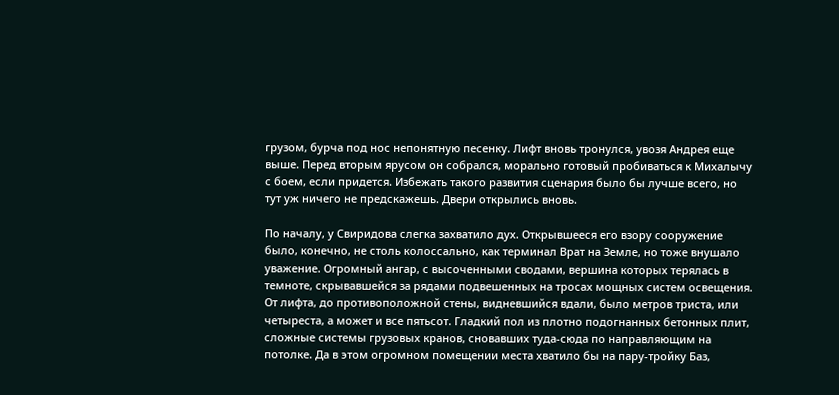грузом, бурча под нос непонятную песенку. Лифт вновь тронулся, увозя Андрея еще выше. Перед вторым ярусом он собрался, морально готовый пробиваться к Михалычу с боем, если придется. Избежать такого развития сценария было бы лучше всего, но тут уж ничего не предскажешь. Двери открылись вновь.

По началу, у Свиридова слегка захватило дух. Открывшееся его взору сооружение было, конечно, не столь колоссально, как терминал Врат на Земле, но тоже внушало уважение. Огромный ангар, с высоченными сводами, вершина которых терялась в темноте, скрывавшейся за рядами подвешенных на тросах мощных систем освещения. От лифта, до противоположной стены, видневшийся вдали, было метров триста, или четыреста, а может и все пятьсот. Гладкий пол из плотно подогнанных бетонных плит, сложные системы грузовых кранов, сновавших туда-сюда по направляющим на потолке. Да в этом огромном помещении места хватило бы на пару-тройку Баз,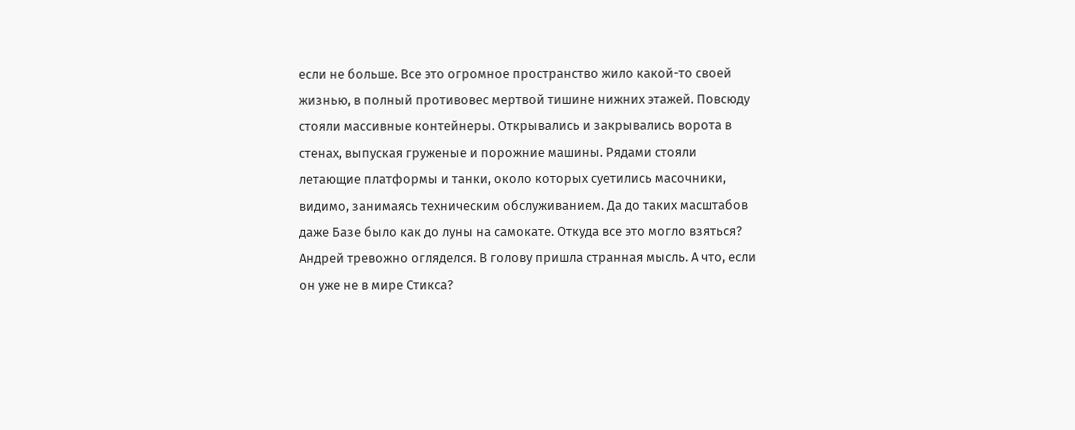если не больше. Все это огромное пространство жило какой-то своей жизнью, в полный противовес мертвой тишине нижних этажей. Повсюду стояли массивные контейнеры. Открывались и закрывались ворота в стенах, выпуская груженые и порожние машины. Рядами стояли летающие платформы и танки, около которых суетились масочники, видимо, занимаясь техническим обслуживанием. Да до таких масштабов даже Базе было как до луны на самокате. Откуда все это могло взяться? Андрей тревожно огляделся. В голову пришла странная мысль. А что, если он уже не в мире Стикса?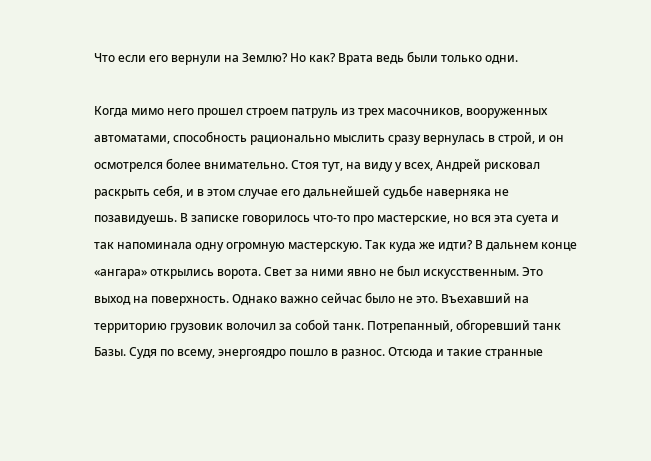Что если его вернули на Землю? Но как? Врата ведь были только одни.

Когда мимо него прошел строем патруль из трех масочников, вооруженных автоматами, способность рационально мыслить сразу вернулась в строй, и он осмотрелся более внимательно. Стоя тут, на виду у всех, Андрей рисковал раскрыть себя, и в этом случае его дальнейшей судьбе наверняка не позавидуешь. В записке говорилось что-то про мастерские, но вся эта суета и так напоминала одну огромную мастерскую. Так куда же идти? В дальнем конце «ангара» открылись ворота. Свет за ними явно не был искусственным. Это выход на поверхность. Однако важно сейчас было не это. Въехавший на территорию грузовик волочил за собой танк. Потрепанный, обгоревший танк Базы. Судя по всему, энергоядро пошло в разнос. Отсюда и такие странные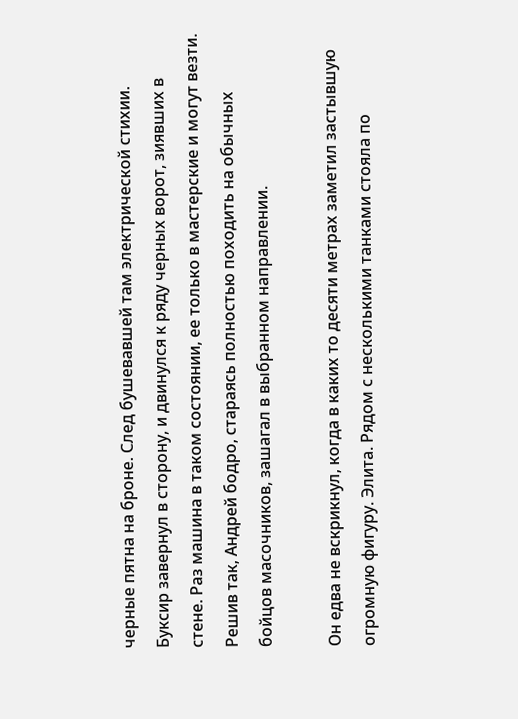черные пятна на броне. След бушевавшей там электрической стихии. Буксир завернул в сторону, и двинулся к ряду черных ворот, зиявших в стене. Раз машина в таком состоянии, ее только в мастерские и могут везти. Решив так, Андрей бодро, стараясь полностью походить на обычных бойцов масочников, зашагал в выбранном направлении.

Он едва не вскрикнул, когда в каких то десяти метрах заметил застывшую огромную фигуру. Элита. Рядом с несколькими танками стояла по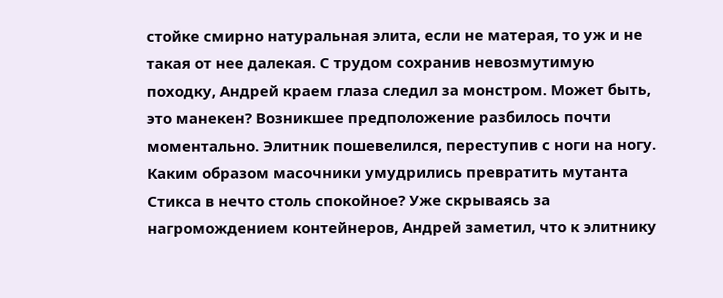стойке смирно натуральная элита, если не матерая, то уж и не такая от нее далекая. С трудом сохранив невозмутимую походку, Андрей краем глаза следил за монстром. Может быть, это манекен? Возникшее предположение разбилось почти моментально. Элитник пошевелился, переступив с ноги на ногу. Каким образом масочники умудрились превратить мутанта Стикса в нечто столь спокойное? Уже скрываясь за нагромождением контейнеров, Андрей заметил, что к элитнику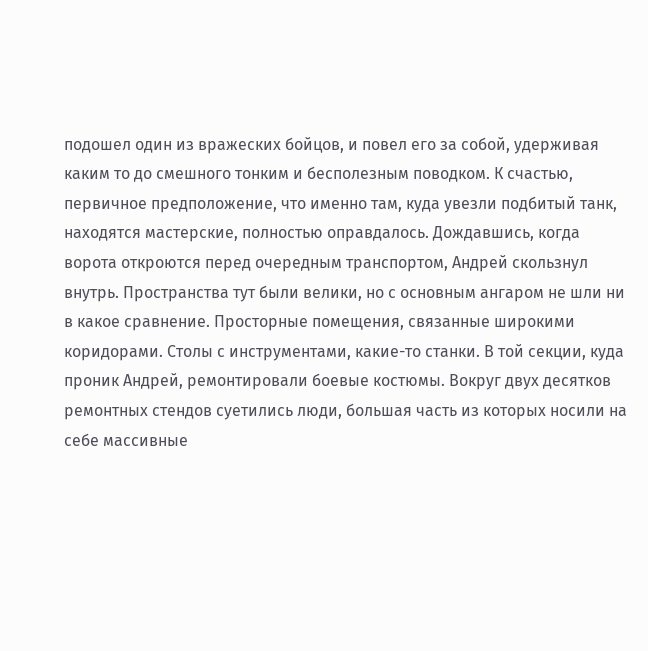подошел один из вражеских бойцов, и повел его за собой, удерживая каким то до смешного тонким и бесполезным поводком. К счастью, первичное предположение, что именно там, куда увезли подбитый танк, находятся мастерские, полностью оправдалось. Дождавшись, когда ворота откроются перед очередным транспортом, Андрей скользнул внутрь. Пространства тут были велики, но с основным ангаром не шли ни в какое сравнение. Просторные помещения, связанные широкими коридорами. Столы с инструментами, какие-то станки. В той секции, куда проник Андрей, ремонтировали боевые костюмы. Вокруг двух десятков ремонтных стендов суетились люди, большая часть из которых носили на себе массивные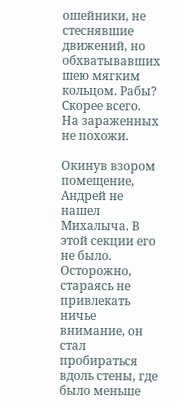ошейники, не стеснявшие движений, но обхватывавших шею мягким кольцом. Рабы? Скорее всего. На зараженных не похожи.

Окинув взором помещение, Андрей не нашел Михалыча. В этой секции его не было. Осторожно, стараясь не привлекать ничье внимание, он стал пробираться вдоль стены, где было меньше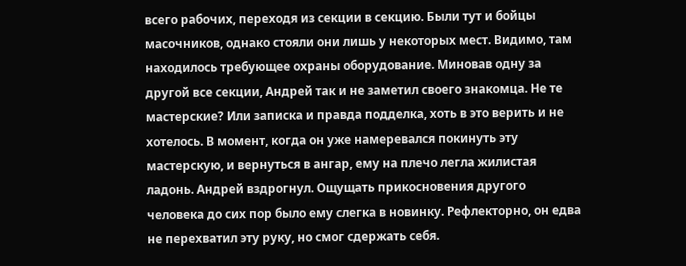всего рабочих, переходя из секции в секцию. Были тут и бойцы масочников, однако стояли они лишь у некоторых мест. Видимо, там находилось требующее охраны оборудование. Миновав одну за другой все секции, Андрей так и не заметил своего знакомца. Не те мастерские? Или записка и правда подделка, хоть в это верить и не хотелось. В момент, когда он уже намеревался покинуть эту мастерскую, и вернуться в ангар, ему на плечо легла жилистая ладонь. Андрей вздрогнул. Ощущать прикосновения другого человека до сих пор было ему слегка в новинку. Рефлекторно, он едва не перехватил эту руку, но смог сдержать себя.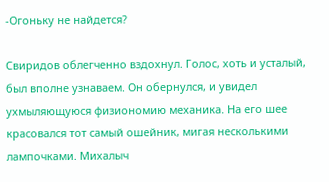-Огоньку не найдется?

Свиридов облегченно вздохнул. Голос, хоть и усталый, был вполне узнаваем. Он обернулся, и увидел ухмыляющуюся физиономию механика. На его шее красовался тот самый ошейник, мигая несколькими лампочками. Михалыч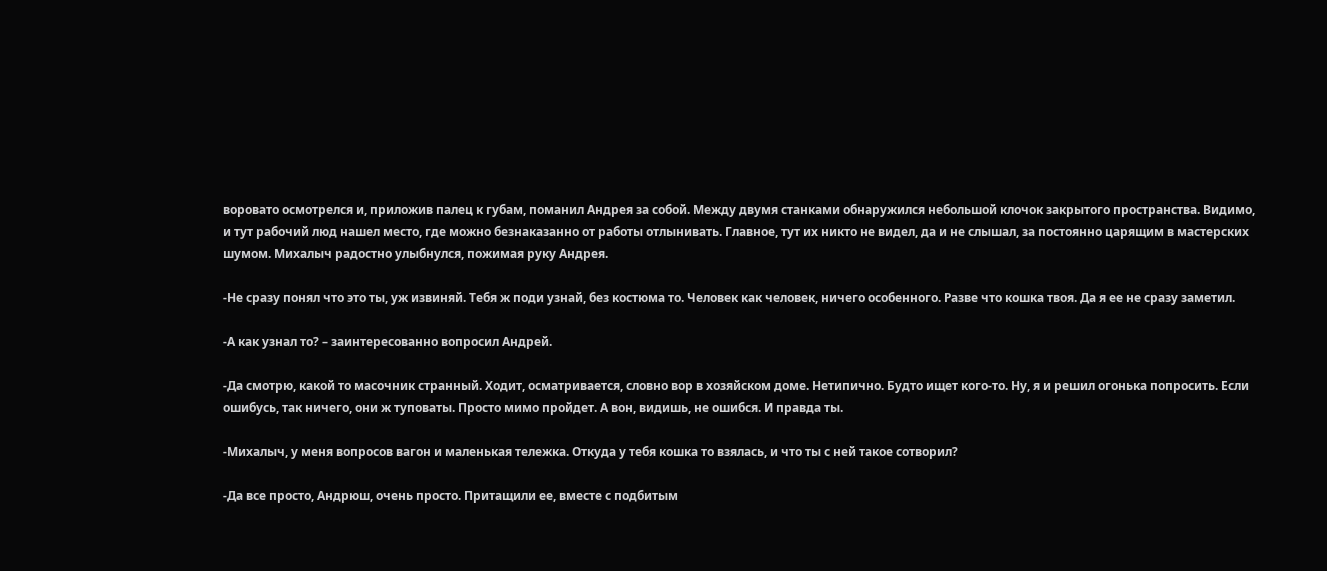воровато осмотрелся и, приложив палец к губам, поманил Андрея за собой. Между двумя станками обнаружился небольшой клочок закрытого пространства. Видимо, и тут рабочий люд нашел место, где можно безнаказанно от работы отлынивать. Главное, тут их никто не видел, да и не слышал, за постоянно царящим в мастерских шумом. Михалыч радостно улыбнулся, пожимая руку Андрея.

-Не сразу понял что это ты, уж извиняй. Тебя ж поди узнай, без костюма то. Человек как человек, ничего особенного. Разве что кошка твоя. Да я ее не сразу заметил.

-А как узнал то? – заинтересованно вопросил Андрей.

-Да смотрю, какой то масочник странный. Ходит, осматривается, словно вор в хозяйском доме. Нетипично. Будто ищет кого-то. Ну, я и решил огонька попросить. Если ошибусь, так ничего, они ж туповаты. Просто мимо пройдет. А вон, видишь, не ошибся. И правда ты.

-Михалыч, у меня вопросов вагон и маленькая тележка. Откуда у тебя кошка то взялась, и что ты с ней такое сотворил?

-Да все просто, Андрюш, очень просто. Притащили ее, вместе с подбитым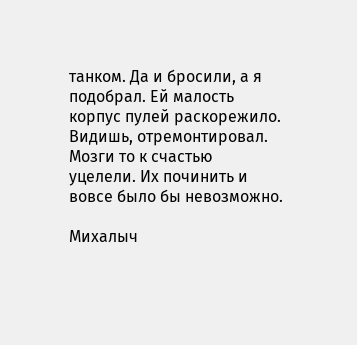танком. Да и бросили, а я подобрал. Ей малость корпус пулей раскорежило. Видишь, отремонтировал. Мозги то к счастью уцелели. Их починить и вовсе было бы невозможно.

Михалыч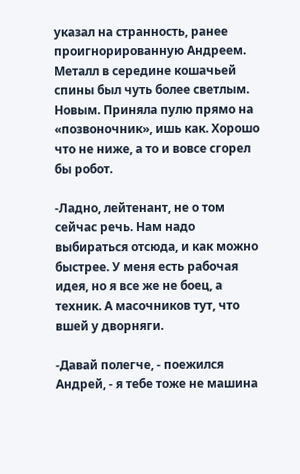указал на странность, ранее проигнорированную Андреем. Металл в середине кошачьей спины был чуть более светлым. Новым. Приняла пулю прямо на «позвоночник», ишь как. Хорошо что не ниже, а то и вовсе сгорел бы робот.

-Ладно, лейтенант, не о том сейчас речь. Нам надо выбираться отсюда, и как можно быстрее. У меня есть рабочая идея, но я все же не боец, а техник. А масочников тут, что вшей у дворняги.

-Давай полегче, - поежился Андрей, - я тебе тоже не машина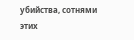убийства, сотнями этих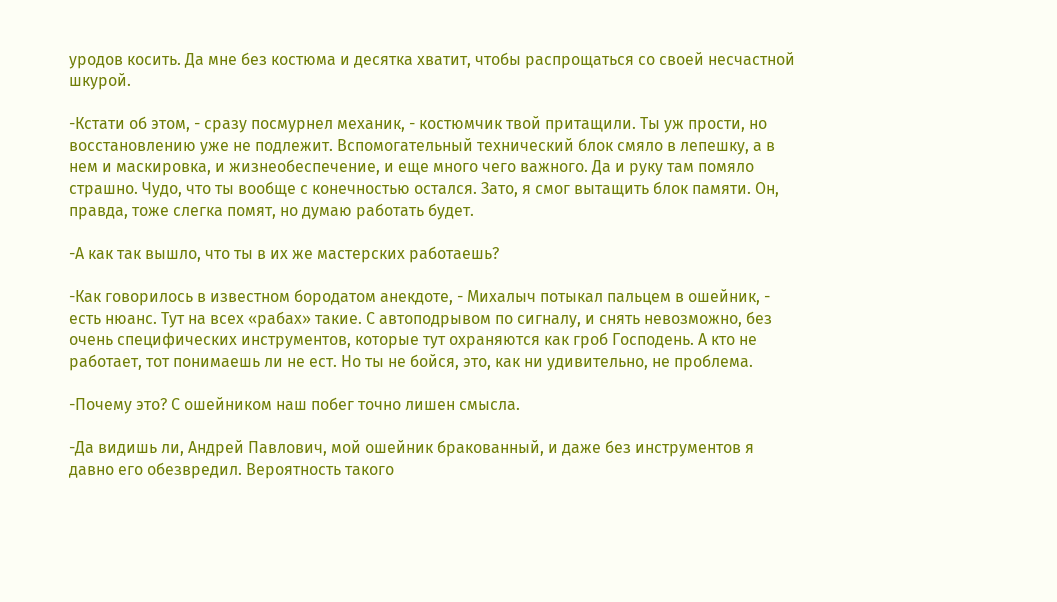уродов косить. Да мне без костюма и десятка хватит, чтобы распрощаться со своей несчастной шкурой.

-Кстати об этом, - сразу посмурнел механик, - костюмчик твой притащили. Ты уж прости, но восстановлению уже не подлежит. Вспомогательный технический блок смяло в лепешку, а в нем и маскировка, и жизнеобеспечение, и еще много чего важного. Да и руку там помяло страшно. Чудо, что ты вообще с конечностью остался. Зато, я смог вытащить блок памяти. Он, правда, тоже слегка помят, но думаю работать будет.

-А как так вышло, что ты в их же мастерских работаешь?

-Как говорилось в известном бородатом анекдоте, - Михалыч потыкал пальцем в ошейник, - есть нюанс. Тут на всех «рабах» такие. С автоподрывом по сигналу, и снять невозможно, без очень специфических инструментов, которые тут охраняются как гроб Господень. А кто не работает, тот понимаешь ли не ест. Но ты не бойся, это, как ни удивительно, не проблема.

-Почему это? С ошейником наш побег точно лишен смысла.

-Да видишь ли, Андрей Павлович, мой ошейник бракованный, и даже без инструментов я давно его обезвредил. Вероятность такого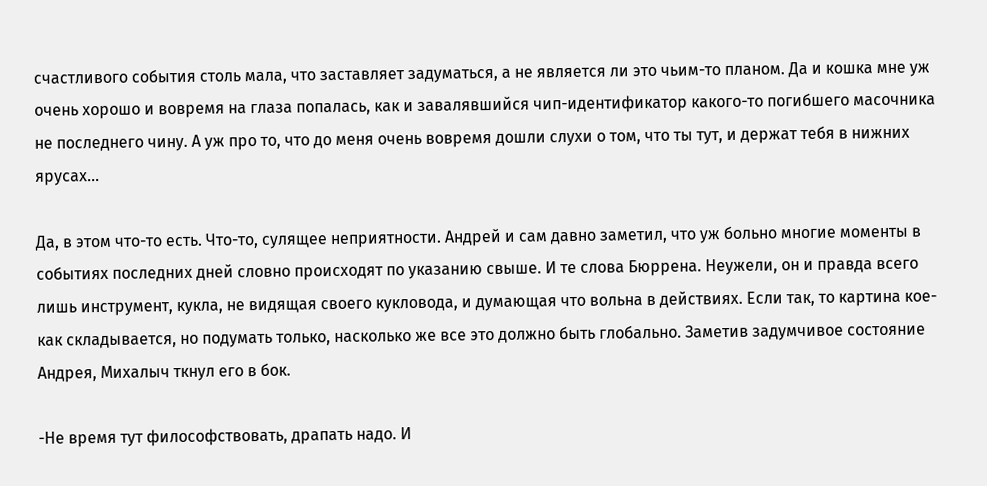счастливого события столь мала, что заставляет задуматься, а не является ли это чьим-то планом. Да и кошка мне уж очень хорошо и вовремя на глаза попалась, как и завалявшийся чип-идентификатор какого-то погибшего масочника не последнего чину. А уж про то, что до меня очень вовремя дошли слухи о том, что ты тут, и держат тебя в нижних ярусах...

Да, в этом что-то есть. Что-то, сулящее неприятности. Андрей и сам давно заметил, что уж больно многие моменты в событиях последних дней словно происходят по указанию свыше. И те слова Бюррена. Неужели, он и правда всего лишь инструмент, кукла, не видящая своего кукловода, и думающая что вольна в действиях. Если так, то картина кое-как складывается, но подумать только, насколько же все это должно быть глобально. Заметив задумчивое состояние Андрея, Михалыч ткнул его в бок.

-Не время тут философствовать, драпать надо. И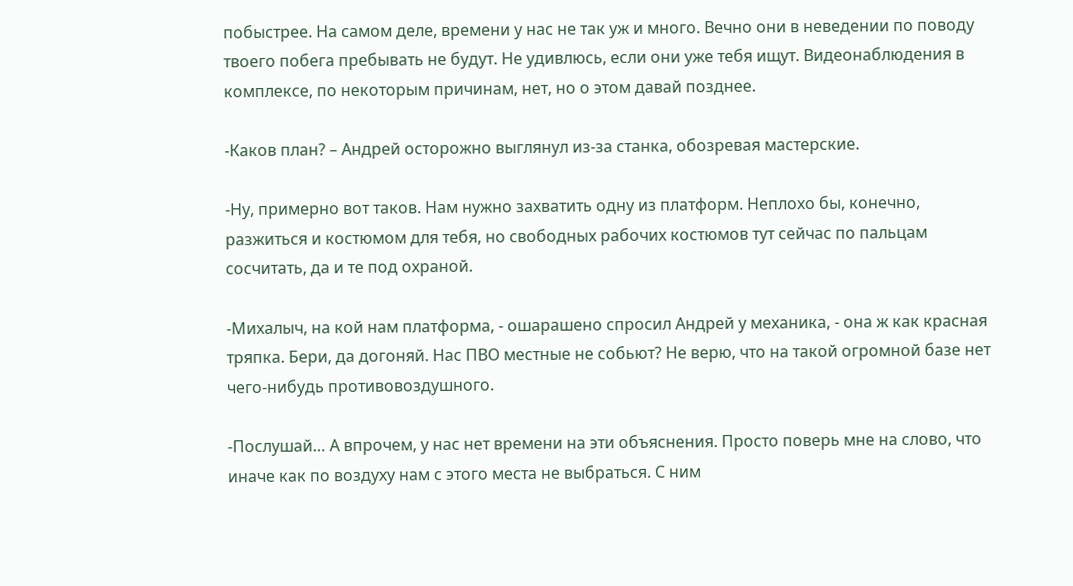побыстрее. На самом деле, времени у нас не так уж и много. Вечно они в неведении по поводу твоего побега пребывать не будут. Не удивлюсь, если они уже тебя ищут. Видеонаблюдения в комплексе, по некоторым причинам, нет, но о этом давай позднее.

-Каков план? – Андрей осторожно выглянул из-за станка, обозревая мастерские.

-Ну, примерно вот таков. Нам нужно захватить одну из платформ. Неплохо бы, конечно, разжиться и костюмом для тебя, но свободных рабочих костюмов тут сейчас по пальцам сосчитать, да и те под охраной.

-Михалыч, на кой нам платформа, - ошарашено спросил Андрей у механика, - она ж как красная тряпка. Бери, да догоняй. Нас ПВО местные не собьют? Не верю, что на такой огромной базе нет чего-нибудь противовоздушного.

-Послушай… А впрочем, у нас нет времени на эти объяснения. Просто поверь мне на слово, что иначе как по воздуху нам с этого места не выбраться. С ним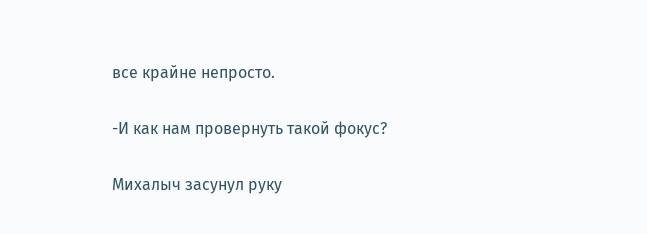все крайне непросто.

-И как нам провернуть такой фокус?

Михалыч засунул руку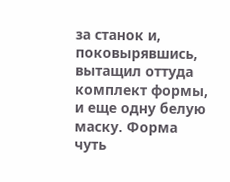за станок и, поковырявшись, вытащил оттуда комплект формы, и еще одну белую маску. Форма чуть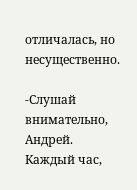отличалась, но несущественно.

-Слушай внимательно, Андрей. Каждый час,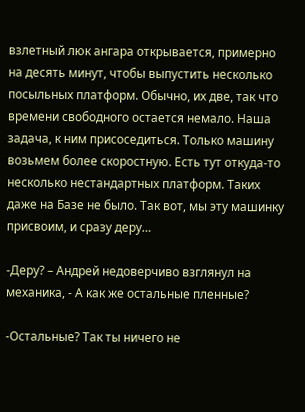взлетный люк ангара открывается, примерно на десять минут, чтобы выпустить несколько посыльных платформ. Обычно, их две, так что времени свободного остается немало. Наша задача, к ним присоседиться. Только машину возьмем более скоростную. Есть тут откуда-то несколько нестандартных платформ. Таких даже на Базе не было. Так вот, мы эту машинку присвоим, и сразу деру…

-Деру? – Андрей недоверчиво взглянул на механика, - А как же остальные пленные?

-Остальные? Так ты ничего не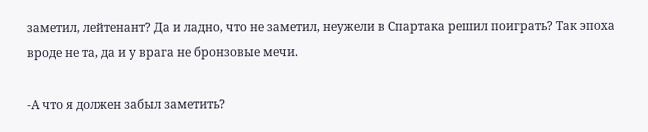заметил, лейтенант? Да и ладно, что не заметил, неужели в Спартака решил поиграть? Так эпоха вроде не та, да и у врага не бронзовые мечи.

-А что я должен забыл заметить?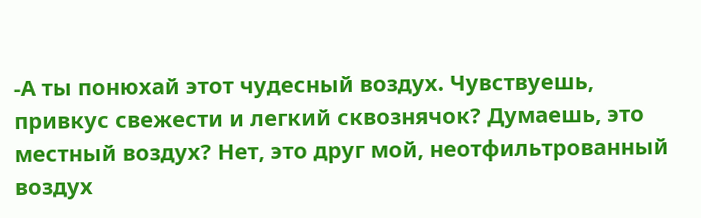-А ты понюхай этот чудесный воздух. Чувствуешь, привкус свежести и легкий сквознячок? Думаешь, это местный воздух? Нет, это друг мой, неотфильтрованный воздух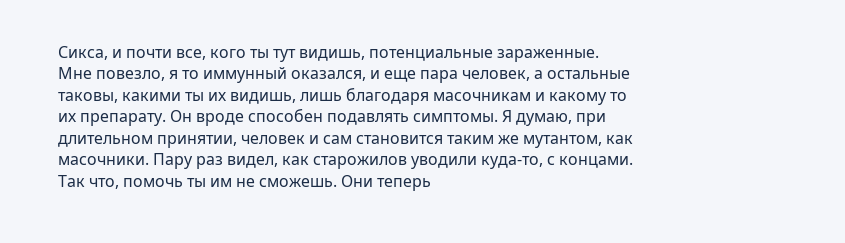Сикса, и почти все, кого ты тут видишь, потенциальные зараженные. Мне повезло, я то иммунный оказался, и еще пара человек, а остальные таковы, какими ты их видишь, лишь благодаря масочникам и какому то их препарату. Он вроде способен подавлять симптомы. Я думаю, при длительном принятии, человек и сам становится таким же мутантом, как масочники. Пару раз видел, как старожилов уводили куда-то, с концами. Так что, помочь ты им не сможешь. Они теперь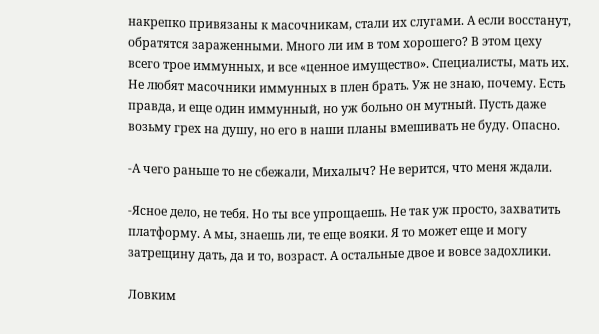накрепко привязаны к масочникам, стали их слугами. А если восстанут, обратятся зараженными. Много ли им в том хорошего? В этом цеху всего трое иммунных, и все «ценное имущество». Специалисты, мать их. Не любят масочники иммунных в плен брать. Уж не знаю, почему. Есть правда, и еще один иммунный, но уж больно он мутный. Пусть даже возьму грех на душу, но его в наши планы вмешивать не буду. Опасно.

-А чего раньше то не сбежали, Михалыч? Не верится, что меня ждали.

-Ясное дело, не тебя. Но ты все упрощаешь. Не так уж просто, захватить платформу. А мы, знаешь ли, те еще вояки. Я то может еще и могу затрещину дать, да и то, возраст. А остальные двое и вовсе задохлики.

Ловким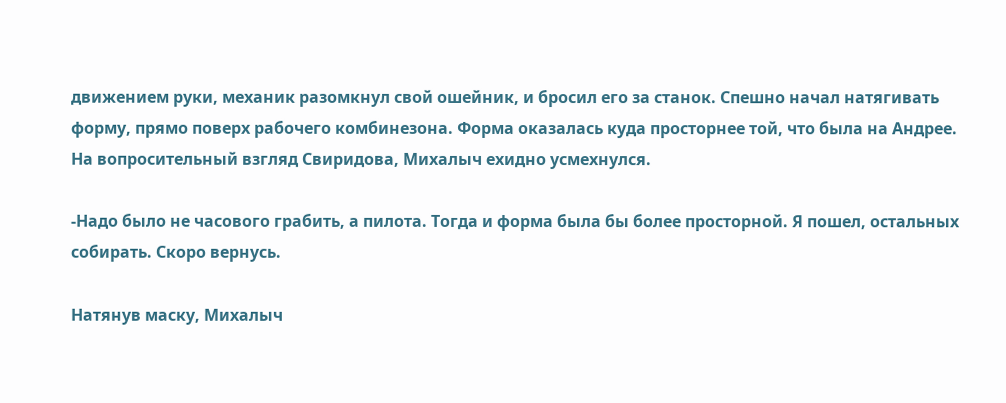движением руки, механик разомкнул свой ошейник, и бросил его за станок. Спешно начал натягивать форму, прямо поверх рабочего комбинезона. Форма оказалась куда просторнее той, что была на Андрее. На вопросительный взгляд Свиридова, Михалыч ехидно усмехнулся.

-Надо было не часового грабить, а пилота. Тогда и форма была бы более просторной. Я пошел, остальных собирать. Скоро вернусь.

Натянув маску, Михалыч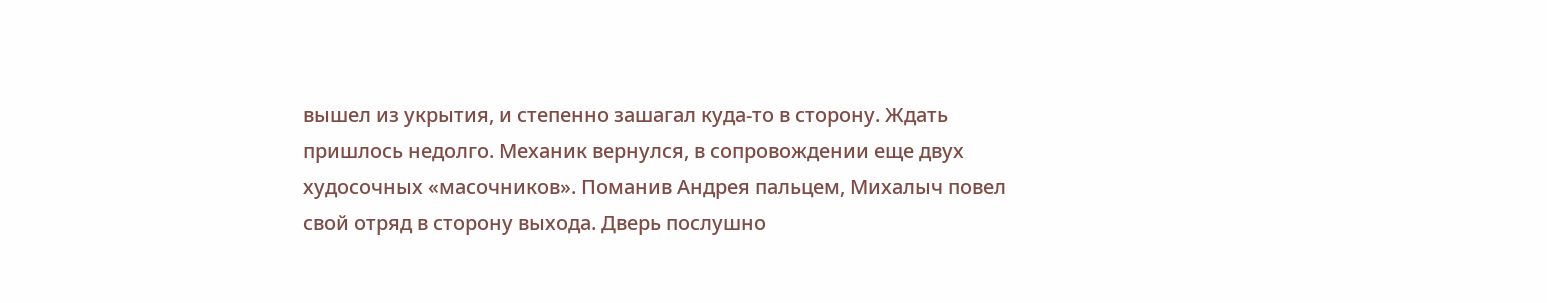вышел из укрытия, и степенно зашагал куда-то в сторону. Ждать пришлось недолго. Механик вернулся, в сопровождении еще двух худосочных «масочников». Поманив Андрея пальцем, Михалыч повел свой отряд в сторону выхода. Дверь послушно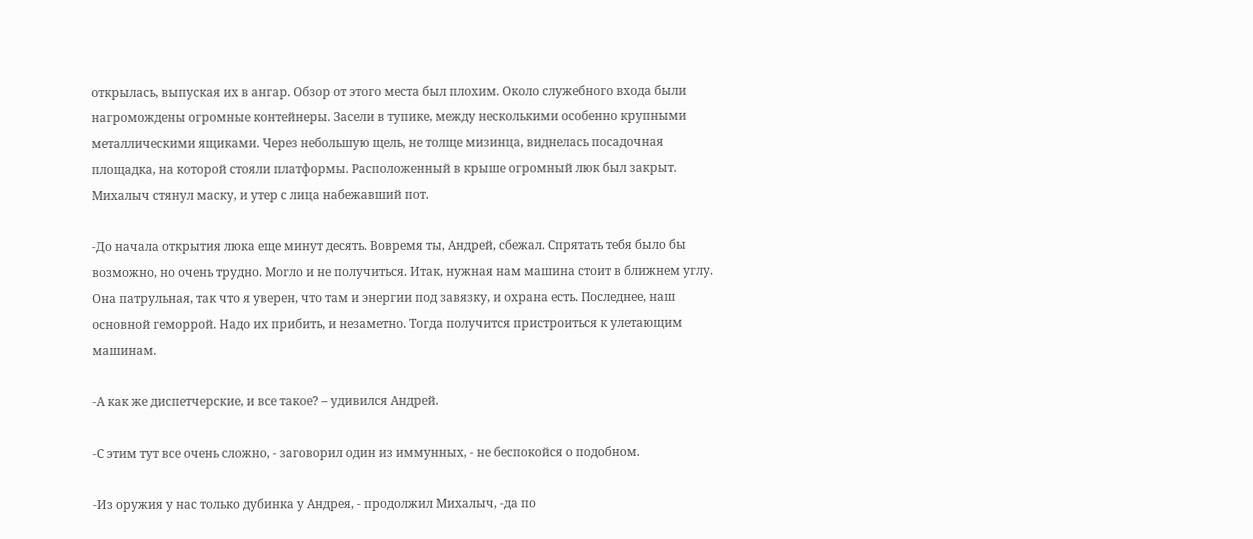открылась, выпуская их в ангар. Обзор от этого места был плохим. Около служебного входа были нагромождены огромные контейнеры. Засели в тупике, между несколькими особенно крупными металлическими ящиками. Через небольшую щель, не толще мизинца, виднелась посадочная площадка, на которой стояли платформы. Расположенный в крыше огромный люк был закрыт. Михалыч стянул маску, и утер с лица набежавший пот.

-До начала открытия люка еще минут десять. Вовремя ты, Андрей, сбежал. Спрятать тебя было бы возможно, но очень трудно. Могло и не получиться. Итак, нужная нам машина стоит в ближнем углу. Она патрульная, так что я уверен, что там и энергии под завязку, и охрана есть. Последнее, наш основной геморрой. Надо их прибить, и незаметно. Тогда получится пристроиться к улетающим машинам.

-А как же диспетчерские, и все такое? – удивился Андрей.

-С этим тут все очень сложно, - заговорил один из иммунных, - не беспокойся о подобном.

-Из оружия у нас только дубинка у Андрея, - продолжил Михалыч, -да по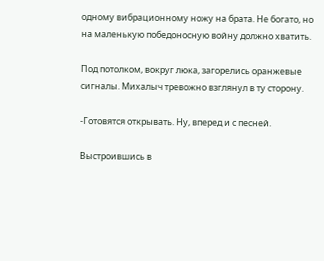одному вибрационному ножу на брата. Не богато, но на маленькую победоносную войну должно хватить.

Под потолком, вокруг люка, загорелись оранжевые сигналы. Михалыч тревожно взглянул в ту сторону.

-Готовятся открывать. Ну, вперед и с песней.

Выстроившись в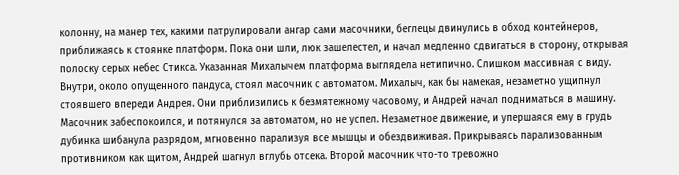колонну, на манер тех, какими патрулировали ангар сами масочники, беглецы двинулись в обход контейнеров, приближаясь к стоянке платформ. Пока они шли, люк зашелестел, и начал медленно сдвигаться в сторону, открывая полоску серых небес Стикса. Указанная Михалычем платформа выглядела нетипично. Слишком массивная с виду. Внутри, около опущенного пандуса, стоял масочник с автоматом. Михалыч, как бы намекая, незаметно ущипнул стоявшего впереди Андрея. Они приблизились к безмятежному часовому, и Андрей начал подниматься в машину. Масочник забеспокоился, и потянулся за автоматом, но не успел. Незаметное движение, и упершаяся ему в грудь дубинка шибанула разрядом, мгновенно парализуя все мышцы и обездвиживая. Прикрываясь парализованным противником как щитом, Андрей шагнул вглубь отсека. Второй масочник что-то тревожно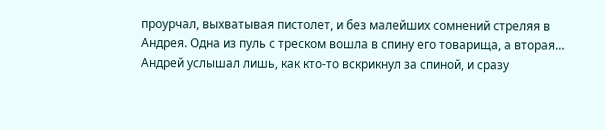проурчал, выхватывая пистолет, и без малейших сомнений стреляя в Андрея. Одна из пуль с треском вошла в спину его товарища, а вторая… Андрей услышал лишь, как кто-то вскрикнул за спиной, и сразу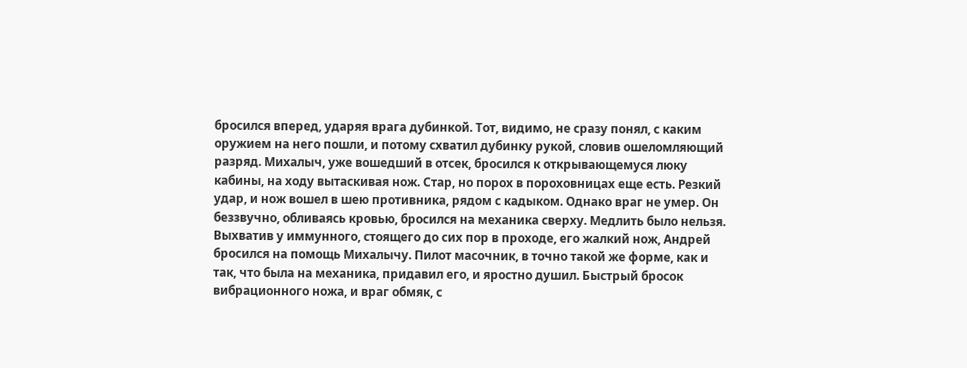бросился вперед, ударяя врага дубинкой. Тот, видимо, не сразу понял, с каким оружием на него пошли, и потому схватил дубинку рукой, словив ошеломляющий разряд. Михалыч, уже вошедший в отсек, бросился к открывающемуся люку кабины, на ходу вытаскивая нож. Стар, но порох в пороховницах еще есть. Резкий удар, и нож вошел в шею противника, рядом с кадыком. Однако враг не умер. Он беззвучно, обливаясь кровью, бросился на механика сверху. Медлить было нельзя. Выхватив у иммунного, стоящего до сих пор в проходе, его жалкий нож, Андрей бросился на помощь Михалычу. Пилот масочник, в точно такой же форме, как и так, что была на механика, придавил его, и яростно душил. Быстрый бросок вибрационного ножа, и враг обмяк, с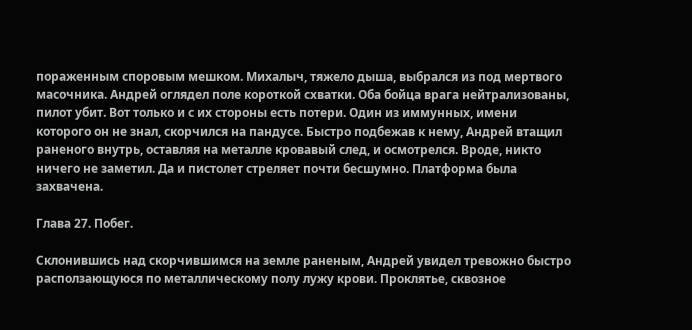пораженным споровым мешком. Михалыч, тяжело дыша, выбрался из под мертвого масочника. Андрей оглядел поле короткой схватки. Оба бойца врага нейтрализованы, пилот убит. Вот только и с их стороны есть потери. Один из иммунных, имени которого он не знал, скорчился на пандусе. Быстро подбежав к нему, Андрей втащил раненого внутрь, оставляя на металле кровавый след, и осмотрелся. Вроде, никто ничего не заметил. Да и пистолет стреляет почти бесшумно. Платформа была захвачена.

Глава 27. Побег.

Склонившись над скорчившимся на земле раненым, Андрей увидел тревожно быстро расползающуюся по металлическому полу лужу крови. Проклятье, сквозное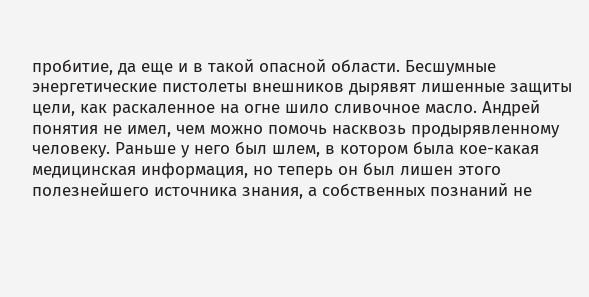пробитие, да еще и в такой опасной области. Бесшумные энергетические пистолеты внешников дырявят лишенные защиты цели, как раскаленное на огне шило сливочное масло. Андрей понятия не имел, чем можно помочь насквозь продырявленному человеку. Раньше у него был шлем, в котором была кое-какая медицинская информация, но теперь он был лишен этого полезнейшего источника знания, а собственных познаний не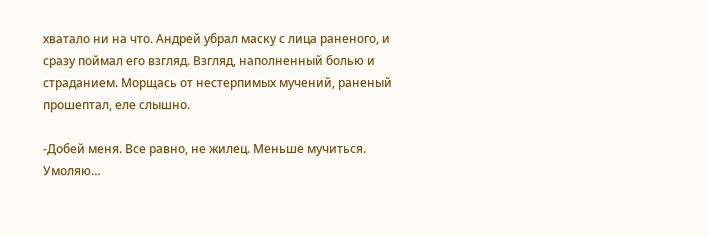хватало ни на что. Андрей убрал маску с лица раненого, и сразу поймал его взгляд. Взгляд, наполненный болью и страданием. Морщась от нестерпимых мучений, раненый прошептал, еле слышно.

-Добей меня. Все равно, не жилец. Меньше мучиться. Умоляю…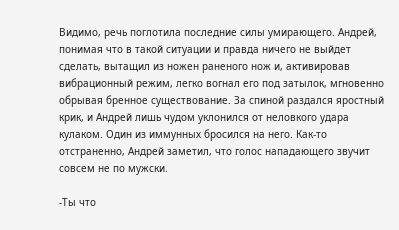Видимо, речь поглотила последние силы умирающего. Андрей, понимая что в такой ситуации и правда ничего не выйдет сделать, вытащил из ножен раненого нож и, активировав вибрационный режим, легко вогнал его под затылок, мгновенно обрывая бренное существование. За спиной раздался яростный крик, и Андрей лишь чудом уклонился от неловкого удара кулаком. Один из иммунных бросился на него. Как-то отстраненно, Андрей заметил, что голос нападающего звучит совсем не по мужски.

-Ты что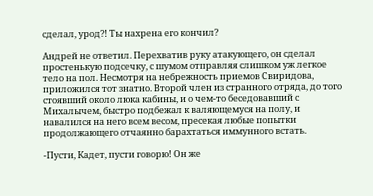сделал, урод?! Ты нахрена его кончил?

Андрей не ответил. Перехватив руку атакующего, он сделал простенькую подсечку, с шумом отправляя слишком уж легкое тело на пол. Несмотря на небрежность приемов Свиридова, приложился тот знатно. Второй член из странного отряда, до того стоявший около люка кабины, и о чем-то беседовавший с Михалычем, быстро подбежал к валяющемуся на полу, и навалился на него всем весом, пресекая любые попытки продолжающего отчаянно барахтаться иммунного встать.

-Пусти, Кадет, пусти говорю! Он же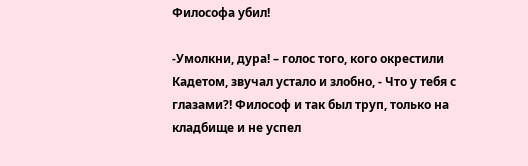Философа убил!

-Умолкни, дура! – голос того, кого окрестили Кадетом, звучал устало и злобно, - Что у тебя с глазами?! Философ и так был труп, только на кладбище и не успел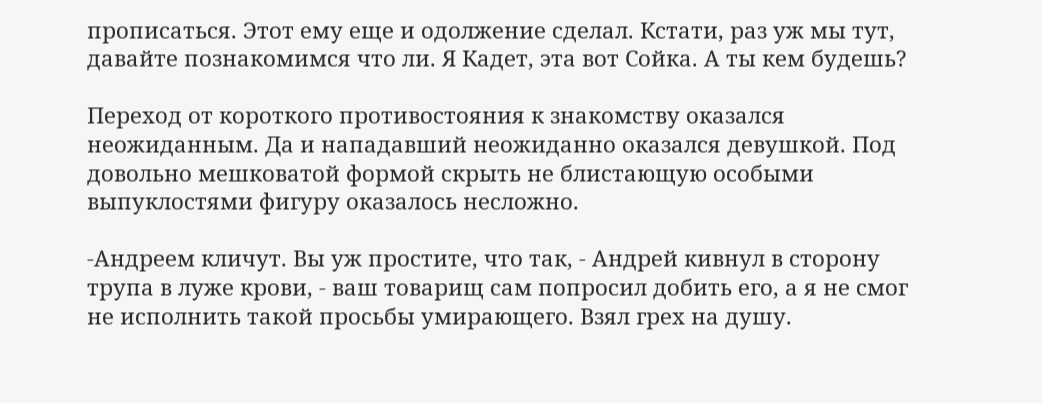прописаться. Этот ему еще и одолжение сделал. Кстати, раз уж мы тут, давайте познакомимся что ли. Я Кадет, эта вот Сойка. А ты кем будешь?

Переход от короткого противостояния к знакомству оказался неожиданным. Да и нападавший неожиданно оказался девушкой. Под довольно мешковатой формой скрыть не блистающую особыми выпуклостями фигуру оказалось несложно.

-Андреем кличут. Вы уж простите, что так, - Андрей кивнул в сторону трупа в луже крови, - ваш товарищ сам попросил добить его, а я не смог не исполнить такой просьбы умирающего. Взял грех на душу.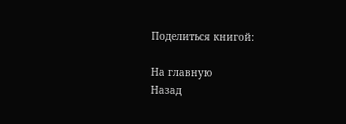Поделиться книгой:

На главную
Назад